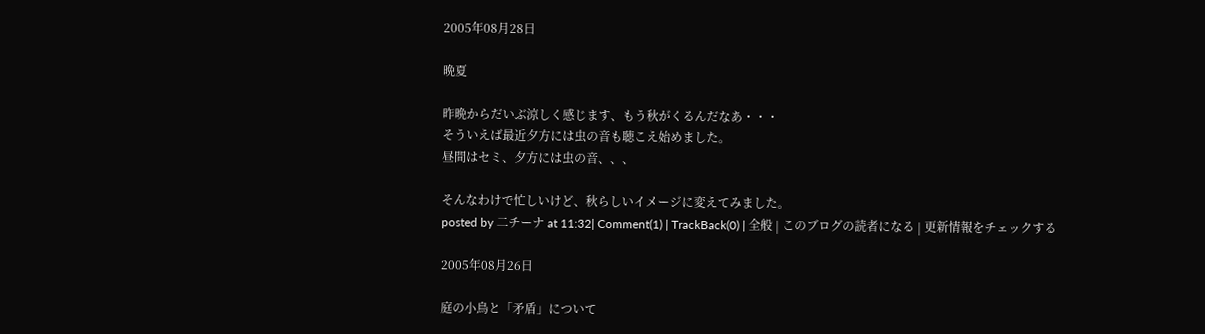2005年08月28日

晩夏

昨晩からだいぶ涼しく感じます、もう秋がくるんだなあ・・・
そういえば最近夕方には虫の音も聴こえ始めました。
昼間はセミ、夕方には虫の音、、、

そんなわけで忙しいけど、秋らしいイメージに変えてみました。
posted by 二チーナ at 11:32| Comment(1) | TrackBack(0) | 全般 | このブログの読者になる | 更新情報をチェックする

2005年08月26日

庭の小鳥と「矛盾」について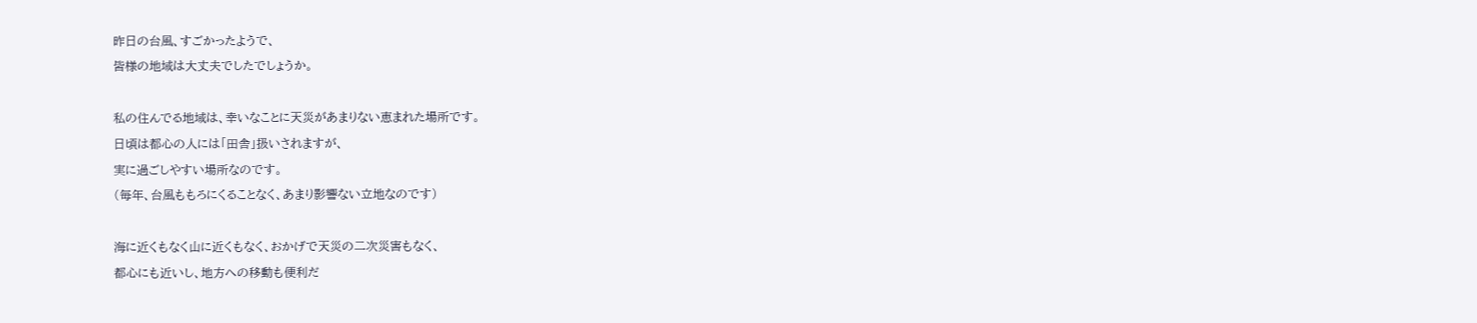昨日の台風、すごかったようで、
皆様の地域は大丈夫でしたでしょうか。

私の住んでる地域は、幸いなことに天災があまりない恵まれた場所です。
日頃は都心の人には「田舎」扱いされますが、
実に過ごしやすい場所なのです。
(毎年、台風ももろにくることなく、あまり影響ない立地なのです)

海に近くもなく山に近くもなく、おかげで天災の二次災害もなく、
都心にも近いし、地方への移動も便利だ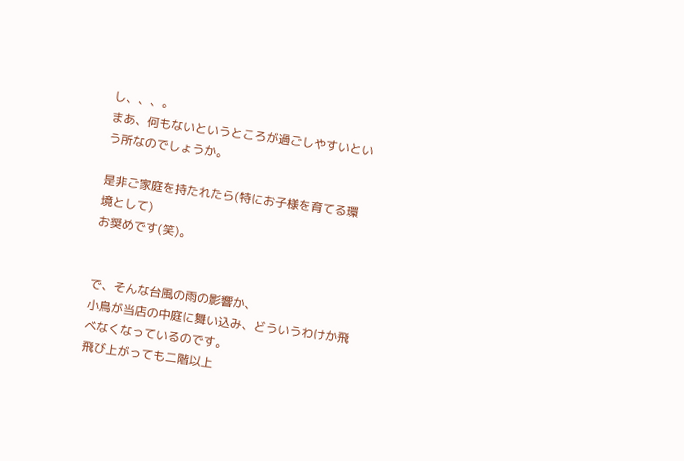し、、、。
まあ、何もないというところが過ごしやすいという所なのでしょうか。

是非ご家庭を持たれたら(特にお子様を育てる環境として)
お奨めです(笑)。


で、そんな台風の雨の影響か、
小鳥が当店の中庭に舞い込み、どういうわけか飛べなくなっているのです。
飛び上がっても二階以上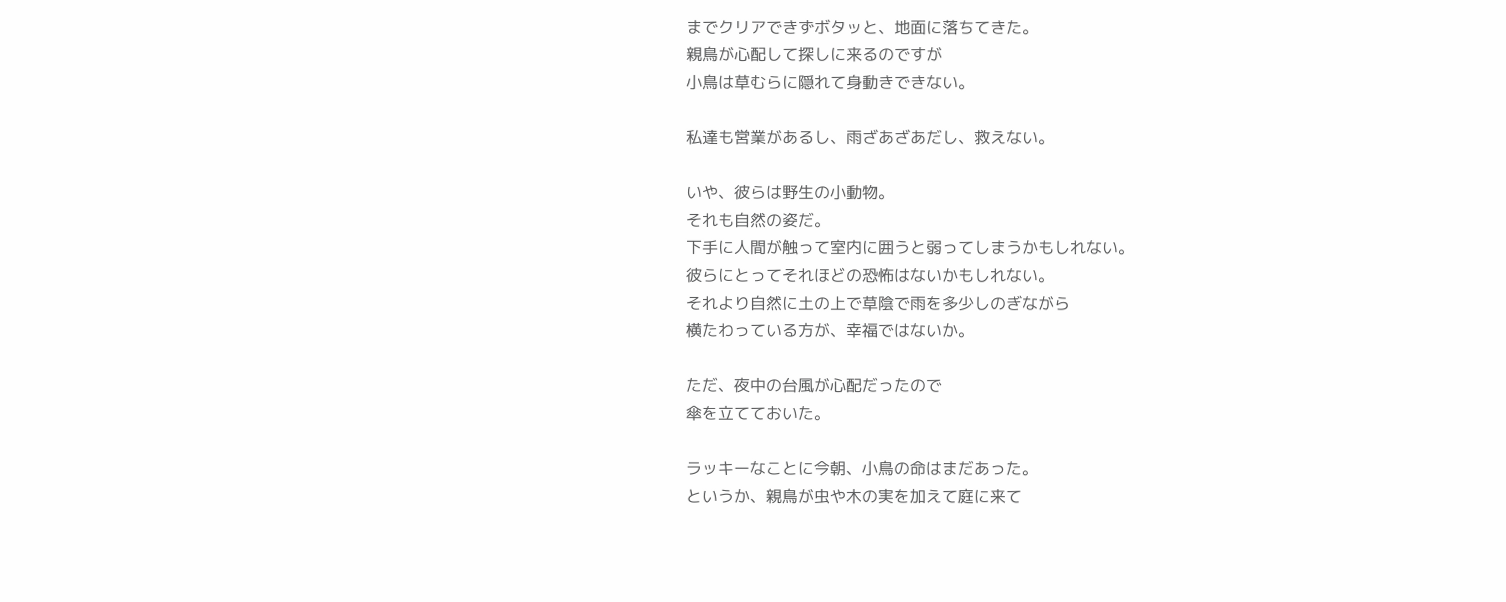までクリアできずボタッと、地面に落ちてきた。
親鳥が心配して探しに来るのですが
小鳥は草むらに隠れて身動きできない。

私達も営業があるし、雨ざあざあだし、救えない。

いや、彼らは野生の小動物。
それも自然の姿だ。
下手に人間が触って室内に囲うと弱ってしまうかもしれない。
彼らにとってそれほどの恐怖はないかもしれない。
それより自然に土の上で草陰で雨を多少しのぎながら
横たわっている方が、幸福ではないか。

ただ、夜中の台風が心配だったので
傘を立てておいた。

ラッキーなことに今朝、小鳥の命はまだあった。
というか、親鳥が虫や木の実を加えて庭に来て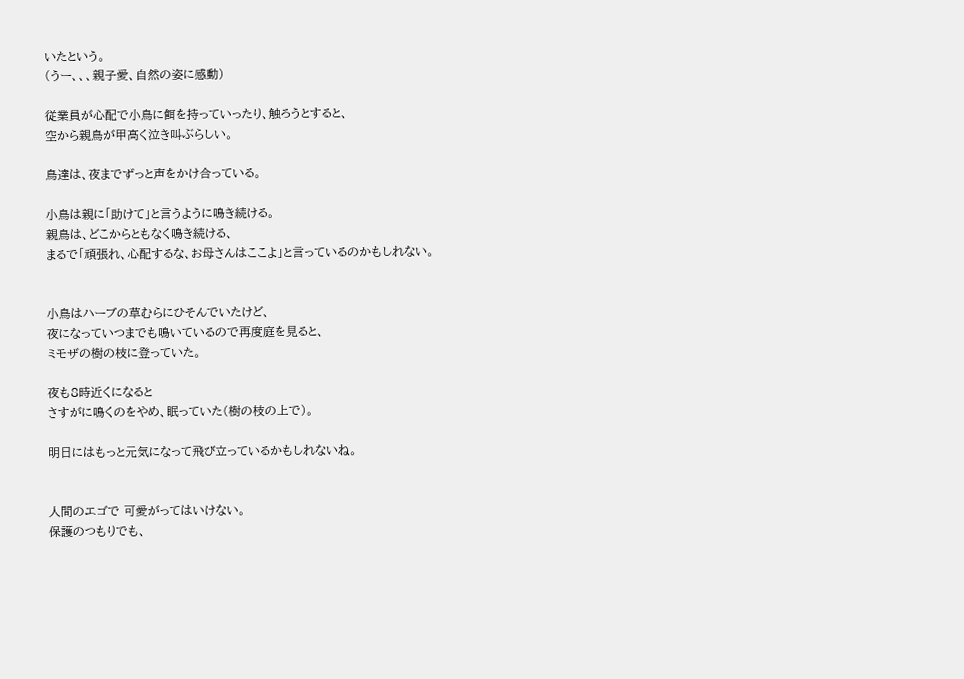いたという。
(うー、、、親子愛、自然の姿に感動)

従業員が心配で小鳥に餌を持っていったり、触ろうとすると、
空から親鳥が甲高く泣き叫ぶらしい。

鳥達は、夜までずっと声をかけ合っている。

小鳥は親に「助けて」と言うように鳴き続ける。
親鳥は、どこからともなく鳴き続ける、
まるで「頑張れ、心配するな、お母さんはここよ」と言っているのかもしれない。


小鳥はハーブの草むらにひそんでいたけど、
夜になっていつまでも鳴いているので再度庭を見ると、
ミモザの樹の枝に登っていた。

夜も8時近くになると
さすがに鳴くのをやめ、眠っていた(樹の枝の上で)。

明日にはもっと元気になって飛び立っているかもしれないね。


人間のエゴで 可愛がってはいけない。
保護のつもりでも、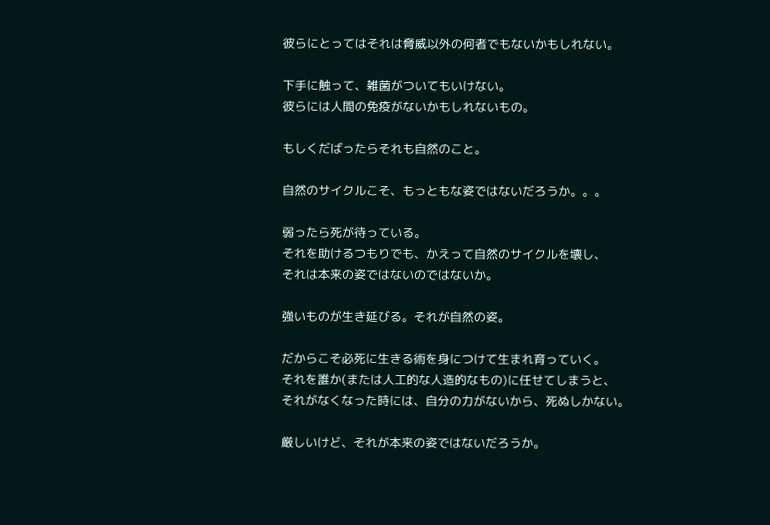彼らにとってはそれは脅威以外の何者でもないかもしれない。

下手に触って、雑菌がついてもいけない。
彼らには人間の免疫がないかもしれないもの。

もしくだばったらそれも自然のこと。

自然のサイクルこそ、もっともな姿ではないだろうか。。。

弱ったら死が待っている。
それを助けるつもりでも、かえって自然のサイクルを壊し、
それは本来の姿ではないのではないか。

強いものが生き延びる。それが自然の姿。

だからこそ必死に生きる術を身につけて生まれ育っていく。
それを誰か(または人工的な人造的なもの)に任せてしまうと、
それがなくなった時には、自分の力がないから、死ぬしかない。

厳しいけど、それが本来の姿ではないだろうか。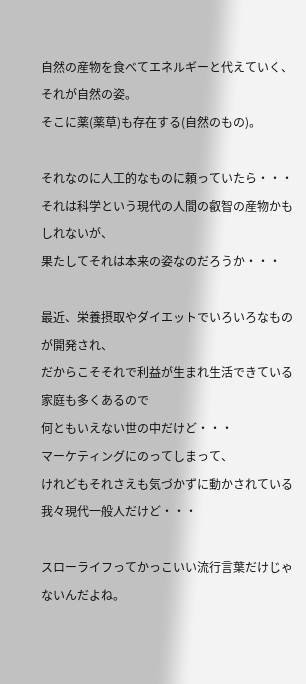自然の産物を食べてエネルギーと代えていく、それが自然の姿。
そこに薬(薬草)も存在する(自然のもの)。

それなのに人工的なものに頼っていたら・・・
それは科学という現代の人間の叡智の産物かもしれないが、
果たしてそれは本来の姿なのだろうか・・・

最近、栄養摂取やダイエットでいろいろなものが開発され、
だからこそそれで利益が生まれ生活できている家庭も多くあるので
何ともいえない世の中だけど・・・
マーケティングにのってしまって、
けれどもそれさえも気づかずに動かされている我々現代一般人だけど・・・

スローライフってかっこいい流行言葉だけじゃないんだよね。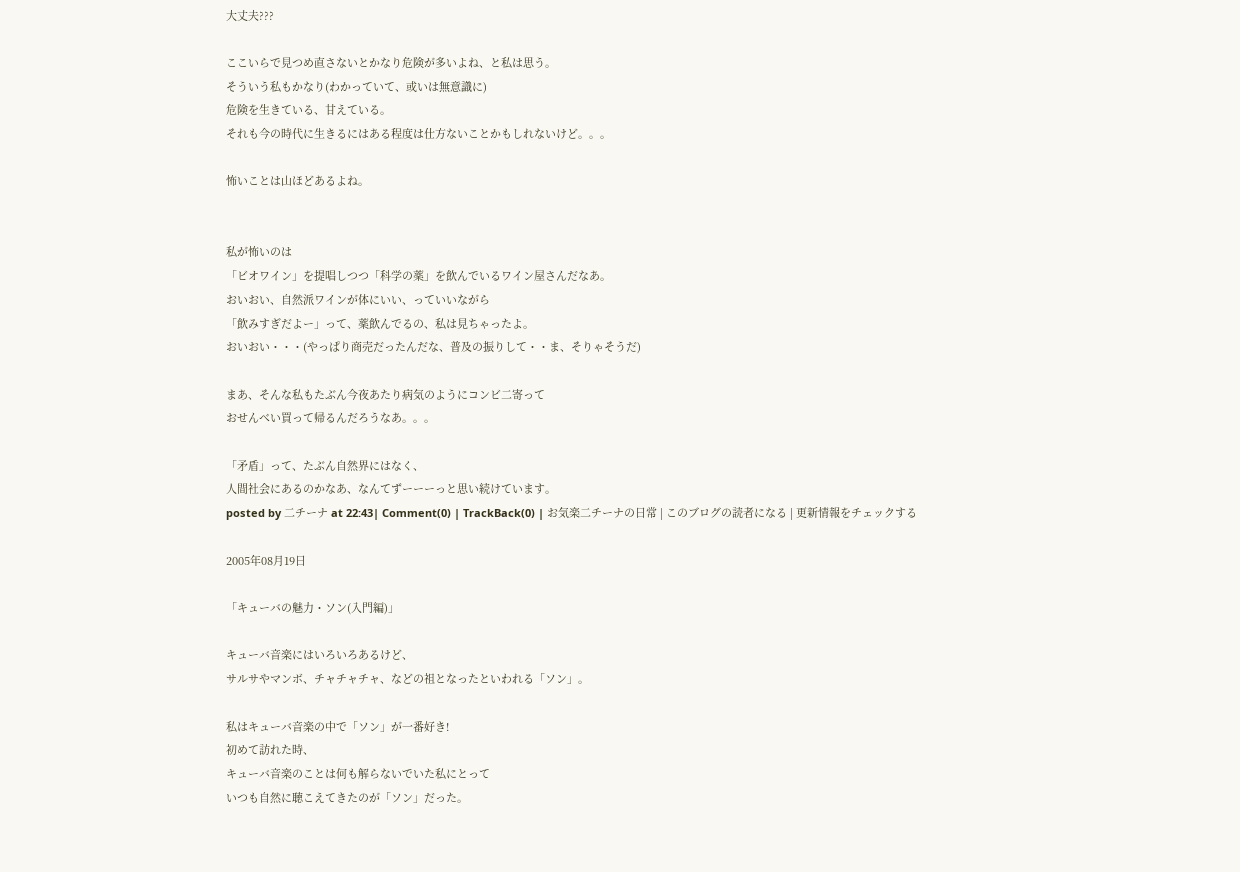大丈夫???

ここいらで見つめ直さないとかなり危険が多いよね、と私は思う。
そういう私もかなり(わかっていて、或いは無意識に)
危険を生きている、甘えている。
それも今の時代に生きるにはある程度は仕方ないことかもしれないけど。。。

怖いことは山ほどあるよね。


私が怖いのは
「ビオワイン」を提唱しつつ「科学の薬」を飲んでいるワイン屋さんだなあ。
おいおい、自然派ワインが体にいい、っていいながら
「飲みすぎだよー」って、薬飲んでるの、私は見ちゃったよ。
おいおい・・・(やっぱり商売だったんだな、普及の振りして・・ま、そりゃそうだ)

まあ、そんな私もたぶん今夜あたり病気のようにコンビ二寄って
おせんべい買って帰るんだろうなあ。。。

「矛盾」って、たぶん自然界にはなく、
人間社会にあるのかなあ、なんてずーーーっと思い続けています。
posted by 二チーナ at 22:43| Comment(0) | TrackBack(0) | お気楽二チーナの日常 | このブログの読者になる | 更新情報をチェックする

2005年08月19日

「キューバの魅力・ソン(入門編)」

キューバ音楽にはいろいろあるけど、
サルサやマンボ、チャチャチャ、などの祖となったといわれる「ソン」。

私はキューバ音楽の中で「ソン」が一番好き!
初めて訪れた時、
キューバ音楽のことは何も解らないでいた私にとって
いつも自然に聴こえてきたのが「ソン」だった。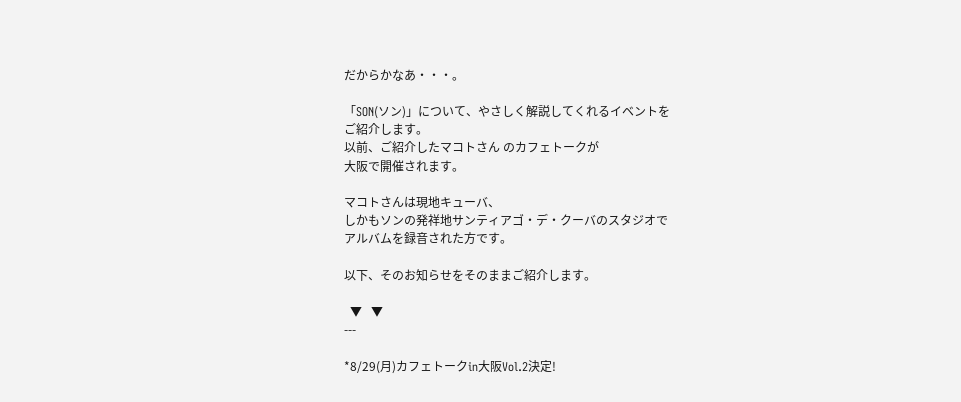だからかなあ・・・。

「SON(ソン)」について、やさしく解説してくれるイベントを
ご紹介します。
以前、ご紹介したマコトさん のカフェトークが
大阪で開催されます。

マコトさんは現地キューバ、
しかもソンの発祥地サンティアゴ・デ・クーバのスタジオで
アルバムを録音された方です。

以下、そのお知らせをそのままご紹介します。

  ▼   ▼
---

*8/29(月)カフェトークin大阪Vol.2決定!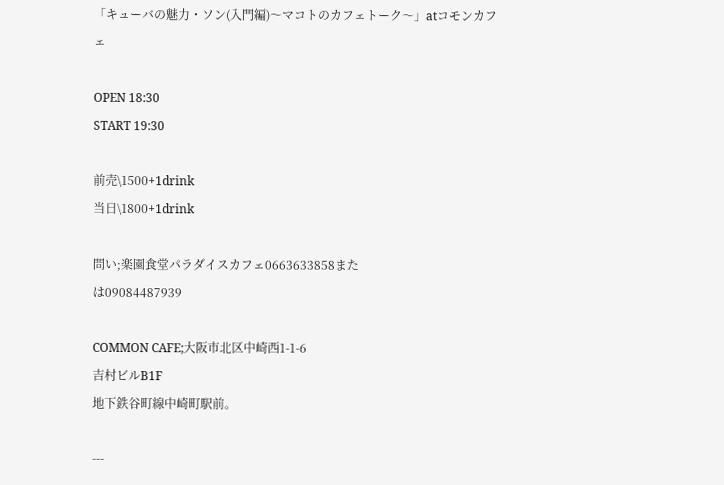「キューバの魅力・ソン(入門編)〜マコトのカフェトーク〜」atコモンカフェ

OPEN 18:30
START 19:30

前売\1500+1drink
当日\1800+1drink

問い;楽園食堂パラダイスカフェ0663633858また
は09084487939

COMMON CAFE;大阪市北区中崎西1-1-6
吉村ビルB1F
地下鉄谷町線中崎町駅前。

---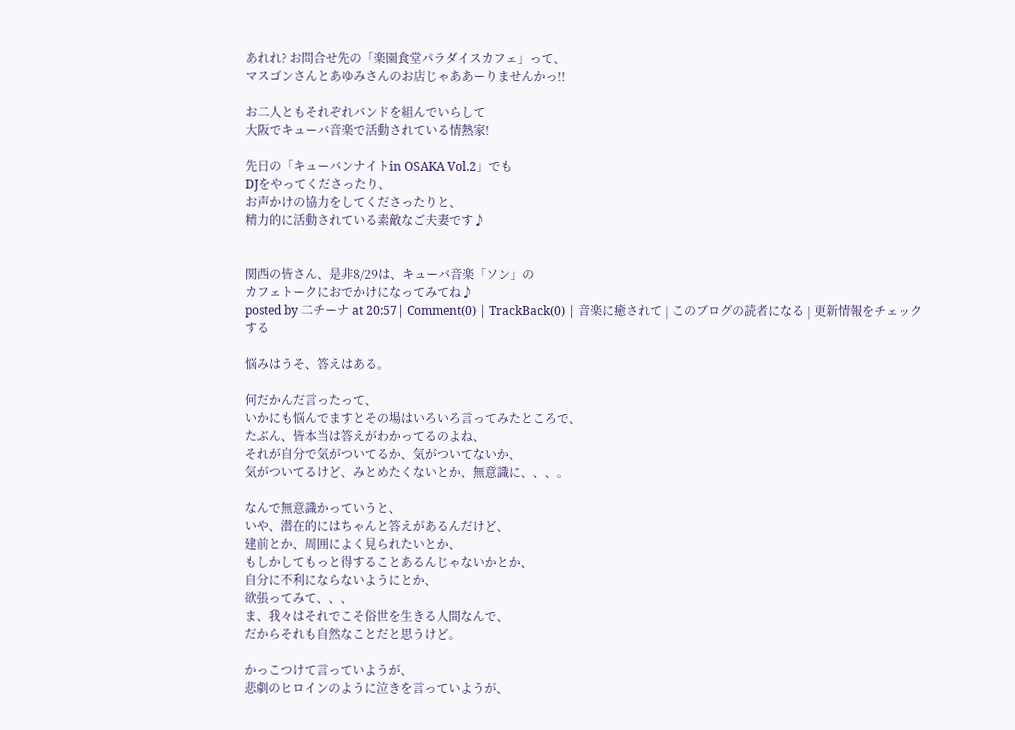あれれ? お問合せ先の「楽園食堂パラダイスカフェ」って、
マスゴンさんとあゆみさんのお店じゃああーりませんかっ!!

お二人ともそれぞれバンドを組んでいらして
大阪でキューバ音楽で活動されている情熱家!

先日の「キューバンナイトin OSAKA Vol.2」でも
DJをやってくださったり、
お声かけの協力をしてくださったりと、
精力的に活動されている素敵なご夫妻です♪


関西の皆さん、是非8/29は、キューバ音楽「ソン」の
カフェトークにおでかけになってみてね♪
posted by 二チーナ at 20:57| Comment(0) | TrackBack(0) | 音楽に癒されて | このブログの読者になる | 更新情報をチェックする

悩みはうそ、答えはある。

何だかんだ言ったって、
いかにも悩んでますとその場はいろいろ言ってみたところで、
たぶん、皆本当は答えがわかってるのよね、
それが自分で気がついてるか、気がついてないか、
気がついてるけど、みとめたくないとか、無意識に、、、。

なんで無意識かっていうと、
いや、潜在的にはちゃんと答えがあるんだけど、
建前とか、周囲によく見られたいとか、
もしかしてもっと得することあるんじゃないかとか、
自分に不利にならないようにとか、
欲張ってみて、、、
ま、我々はそれでこそ俗世を生きる人間なんで、
だからそれも自然なことだと思うけど。

かっこつけて言っていようが、
悲劇のヒロインのように泣きを言っていようが、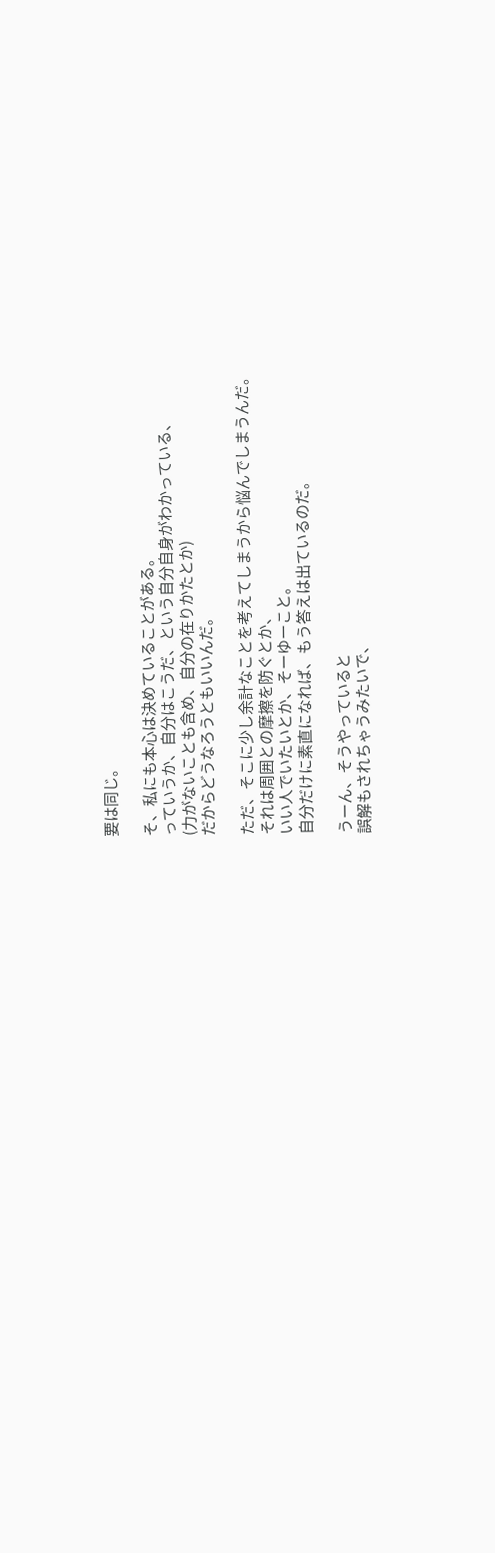要は同じ。

そ、私にも本心は決めていることがある。
っていうか、自分はこうだ、という自分自身がわかっている、
(力がないことも含め、自分の在りかたとか)
だからどうなろうともいいんだ。

ただ、そこに少し余計なことを考えてしまうから悩んでしまうんだ。
それは周囲との摩擦を防ぐとか、
いい人でいたいとか、そーゆーこと。
自分だけに素直になれば、もう答えは出ているのだ。

うーん、そうやっていると
誤解もされちゃうみたいで、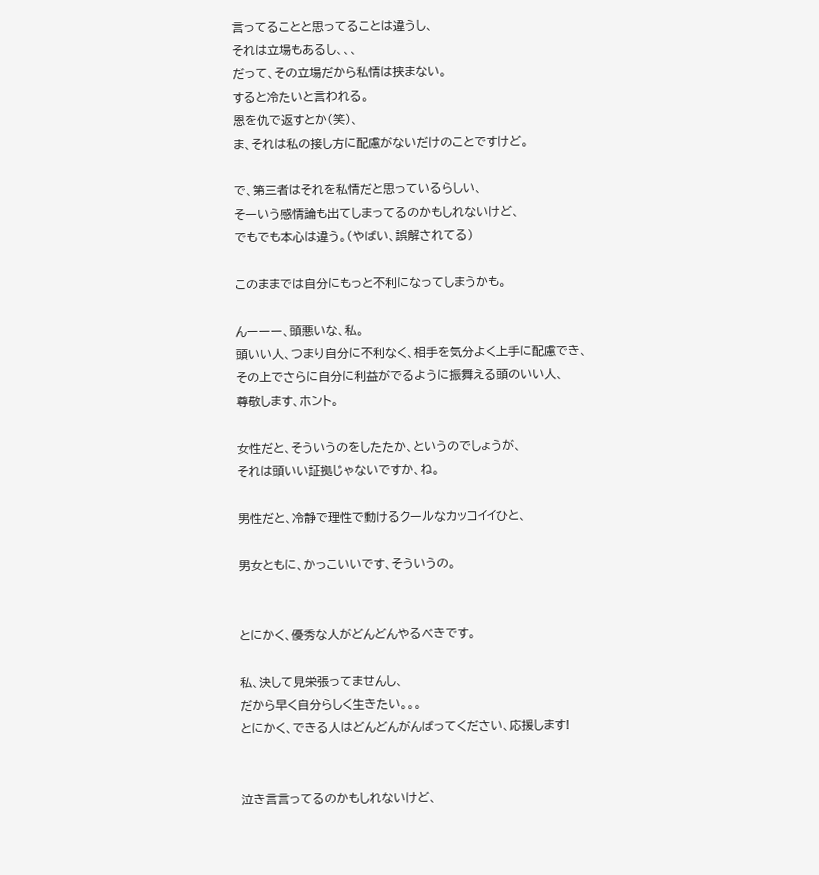言ってることと思ってることは違うし、
それは立場もあるし、、、
だって、その立場だから私情は挟まない。
すると冷たいと言われる。
恩を仇で返すとか(笑)、
ま、それは私の接し方に配慮がないだけのことですけど。

で、第三者はそれを私情だと思っているらしい、
そーいう感情論も出てしまってるのかもしれないけど、
でもでも本心は違う。(やばい、誤解されてる)

このままでは自分にもっと不利になってしまうかも。

んーーー、頭悪いな、私。
頭いい人、つまり自分に不利なく、相手を気分よく上手に配慮でき、
その上でさらに自分に利益がでるように振舞える頭のいい人、
尊敬します、ホント。

女性だと、そういうのをしたたか、というのでしょうが、
それは頭いい証拠じゃないですか、ね。

男性だと、冷静で理性で動けるクールなカッコイイひと、

男女ともに、かっこいいです、そういうの。


とにかく、優秀な人がどんどんやるべきです。

私、決して見栄張ってませんし、
だから早く自分らしく生きたい。。。
とにかく、できる人はどんどんがんばってください、応援します!


泣き言言ってるのかもしれないけど、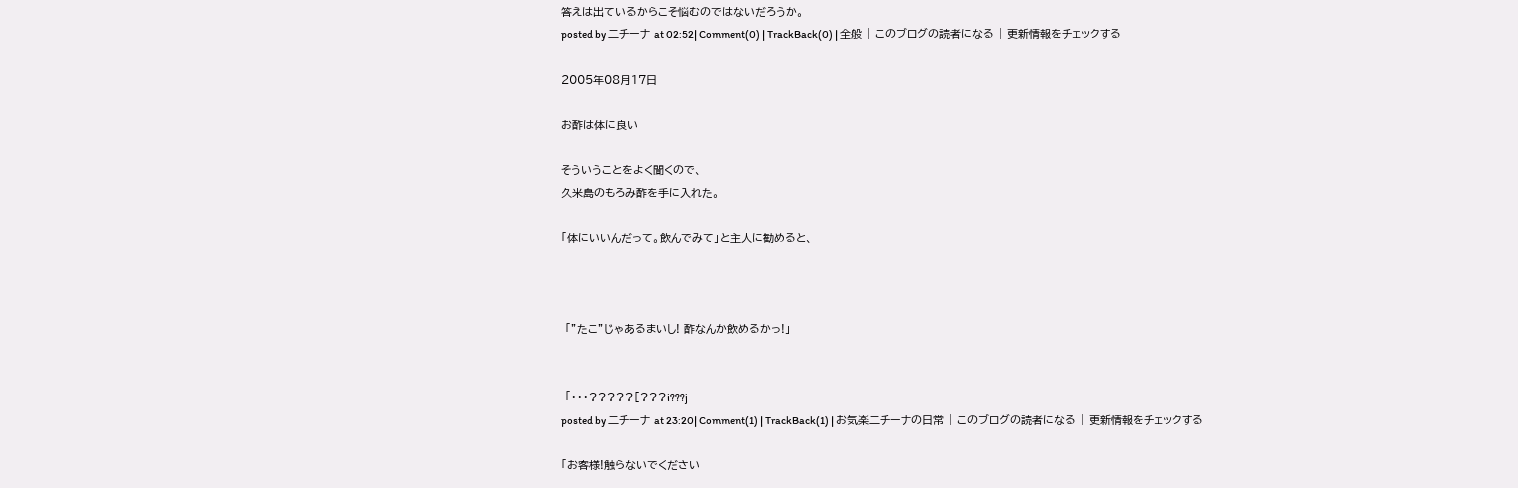答えは出ているからこそ悩むのではないだろうか。
posted by 二チーナ at 02:52| Comment(0) | TrackBack(0) | 全般 | このブログの読者になる | 更新情報をチェックする

2005年08月17日

お酢は体に良い

そういうことをよく聞くので、
久米島のもろみ酢を手に入れた。

「体にいいんだって。飲んでみて」と主人に勧めると、



 「”たこ”じゃあるまいし! 酢なんか飲めるかっ!」


 「・・・?????[???i???j
posted by 二チーナ at 23:20| Comment(1) | TrackBack(1) | お気楽二チーナの日常 | このブログの読者になる | 更新情報をチェックする

「お客様!触らないでください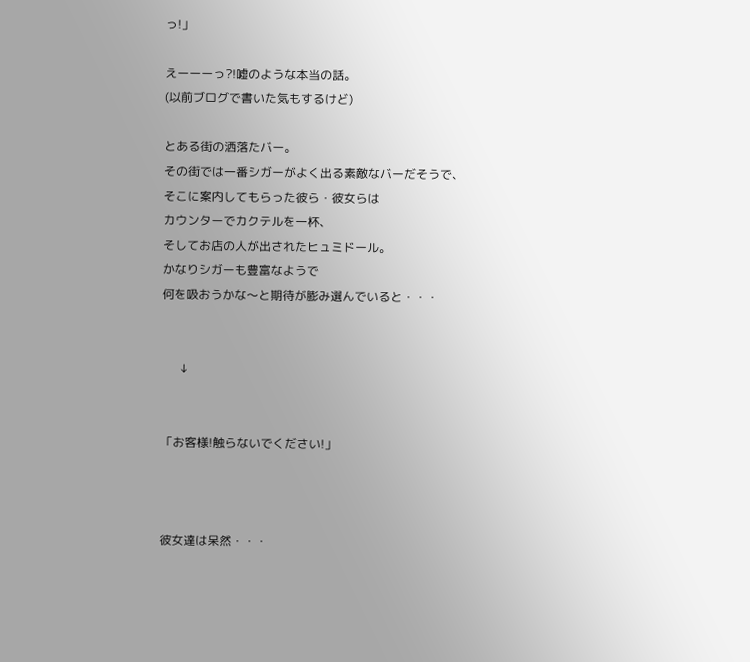っ!」

えーーーっ?!嘘のような本当の話。
(以前ブログで書いた気もするけど)

とある街の洒落たバー。
その街では一番シガーがよく出る素敵なバーだそうで、
そこに案内してもらった彼ら・彼女らは
カウンターでカクテルを一杯、
そしてお店の人が出されたヒュミドール。
かなりシガーも豊富なようで
何を吸おうかな〜と期待が膨み選んでいると・・・


      ↓


「お客様!触らないでください!」



彼女達は呆然・・・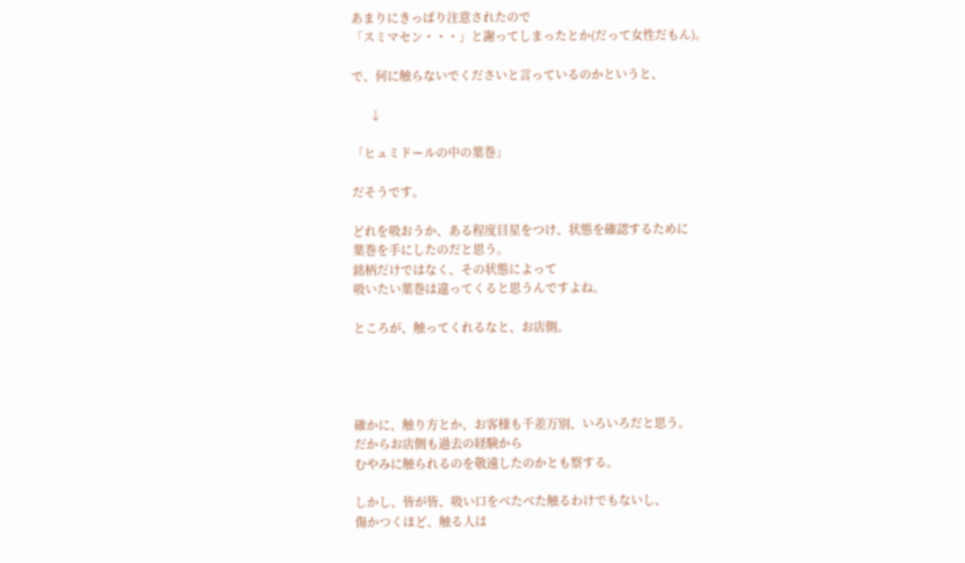あまりにきっぱり注意されたので
「スミマセン・・・」と謝ってしまったとか(だって女性だもん)。

で、何に触らないでくださいと言っているのかというと、

      ↓

「ヒュミドールの中の葉巻」

だそうです。

どれを吸おうか、ある程度目星をつけ、状態を確認するために
葉巻を手にしたのだと思う。
銘柄だけではなく、その状態によって
吸いたい葉巻は違ってくると思うんですよね。

ところが、触ってくれるなと、お店側。




確かに、触り方とか、お客様も千差万別、いろいろだと思う。
だからお店側も過去の経験から
むやみに触られるのを敬遠したのかとも察する。

しかし、皆が皆、吸い口をべたべた触るわけでもないし、
傷かつくほど、触る人は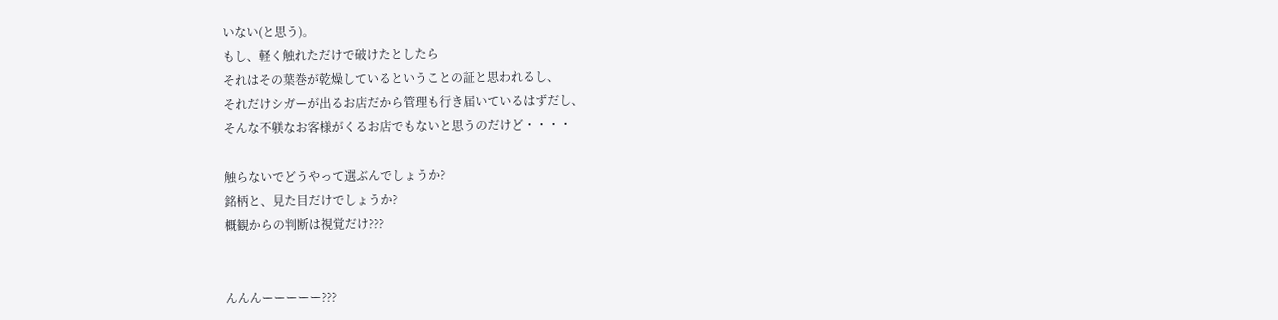いない(と思う)。
もし、軽く触れただけで破けたとしたら
それはその葉巻が乾燥しているということの証と思われるし、
それだけシガーが出るお店だから管理も行き届いているはずだし、
そんな不躾なお客様がくるお店でもないと思うのだけど・・・・

触らないでどうやって選ぶんでしょうか?
銘柄と、見た目だけでしょうか?
概観からの判断は視覚だけ???


んんんーーーーー???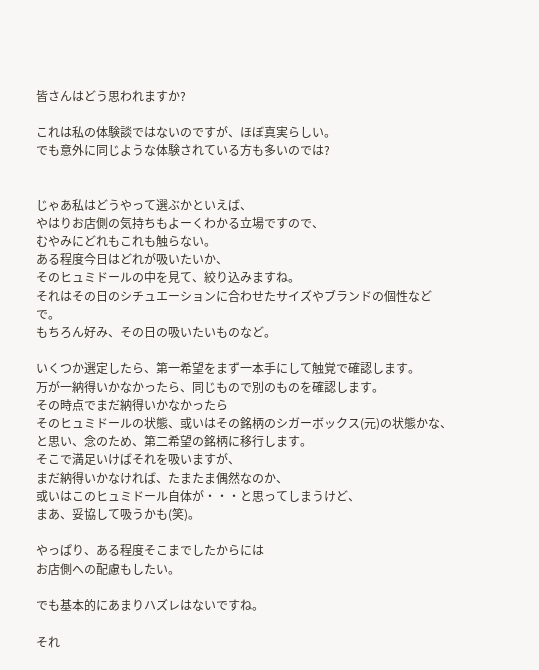皆さんはどう思われますか?

これは私の体験談ではないのですが、ほぼ真実らしい。
でも意外に同じような体験されている方も多いのでは?


じゃあ私はどうやって選ぶかといえば、
やはりお店側の気持ちもよーくわかる立場ですので、
むやみにどれもこれも触らない。
ある程度今日はどれが吸いたいか、
そのヒュミドールの中を見て、絞り込みますね。
それはその日のシチュエーションに合わせたサイズやブランドの個性などで。
もちろん好み、その日の吸いたいものなど。

いくつか選定したら、第一希望をまず一本手にして触覚で確認します。
万が一納得いかなかったら、同じもので別のものを確認します。
その時点でまだ納得いかなかったら
そのヒュミドールの状態、或いはその銘柄のシガーボックス(元)の状態かな、
と思い、念のため、第二希望の銘柄に移行します。
そこで満足いけばそれを吸いますが、
まだ納得いかなければ、たまたま偶然なのか、
或いはこのヒュミドール自体が・・・と思ってしまうけど、
まあ、妥協して吸うかも(笑)。

やっぱり、ある程度そこまでしたからには
お店側への配慮もしたい。

でも基本的にあまりハズレはないですね。

それ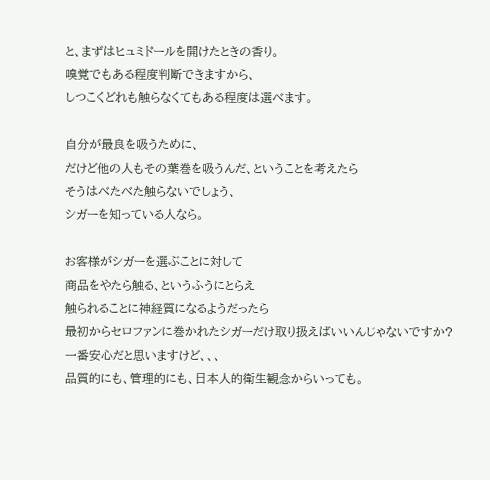と、まずはヒュミドールを開けたときの香り。
嗅覚でもある程度判断できますから、
しつこくどれも触らなくてもある程度は選べます。

自分が最良を吸うために、
だけど他の人もその葉巻を吸うんだ、ということを考えたら
そうはべたべた触らないでしょう、
シガーを知っている人なら。

お客様がシガーを選ぶことに対して
商品をやたら触る、というふうにとらえ
触られることに神経質になるようだったら
最初からセロファンに巻かれたシガーだけ取り扱えばいいんじゃないですか?
一番安心だと思いますけど、、、
品質的にも、管理的にも、日本人的衛生観念からいっても。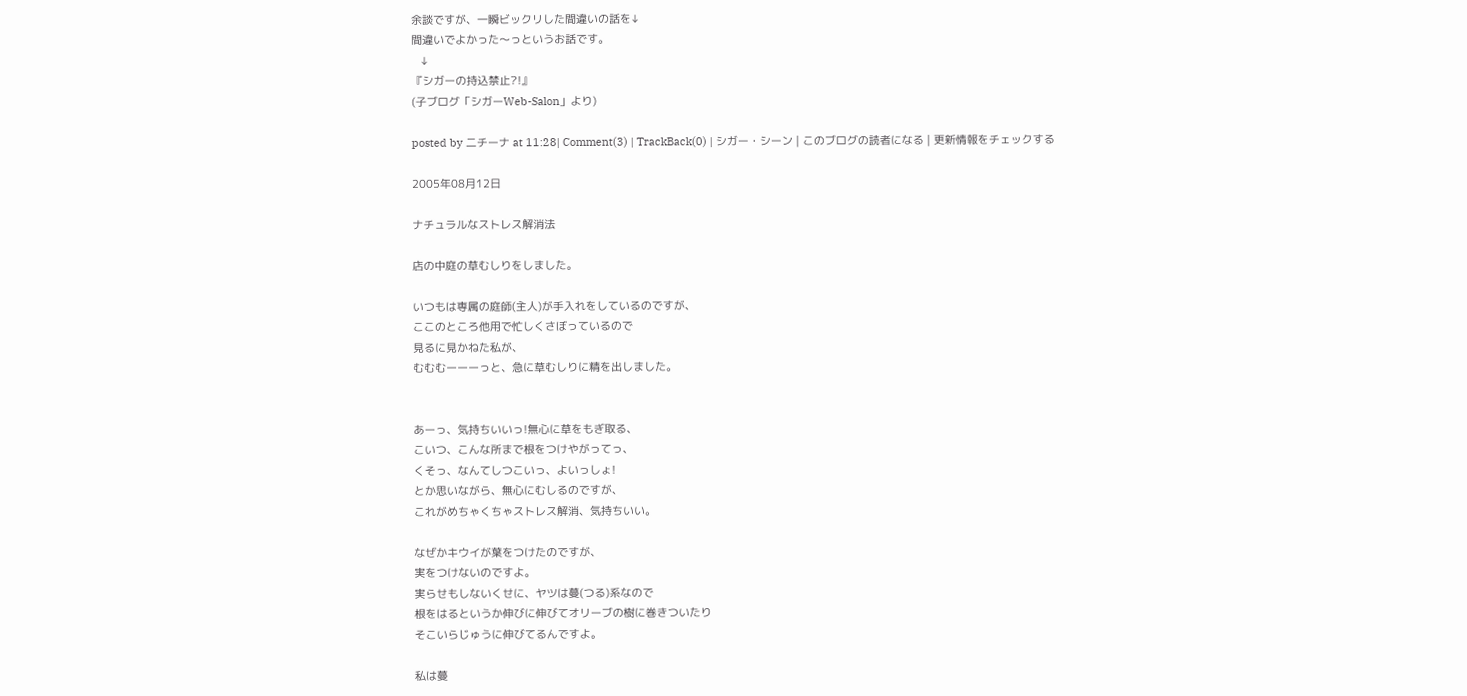余談ですが、一瞬ビックリした間違いの話を↓
間違いでよかった〜っというお話です。
   ↓
『シガーの持込禁止?!』
(子ブログ「シガーWeb-Salon」より)

posted by 二チーナ at 11:28| Comment(3) | TrackBack(0) | シガー・シーン | このブログの読者になる | 更新情報をチェックする

2005年08月12日

ナチュラルなストレス解消法

店の中庭の草むしりをしました。

いつもは専属の庭師(主人)が手入れをしているのですが、
ここのところ他用で忙しくさぼっているので
見るに見かねた私が、
むむむーーーっと、急に草むしりに精を出しました。


あーっ、気持ちいいっ!無心に草をもぎ取る、
こいつ、こんな所まで根をつけやがってっ、
くそっ、なんてしつこいっ、よいっしょ!
とか思いながら、無心にむしるのですが、
これがめちゃくちゃストレス解消、気持ちいい。

なぜかキウイが葉をつけたのですが、
実をつけないのですよ。
実らせもしないくせに、ヤツは蔓(つる)系なので
根をはるというか伸びに伸びてオリーブの樹に巻きついたり
そこいらじゅうに伸びてるんですよ。

私は蔓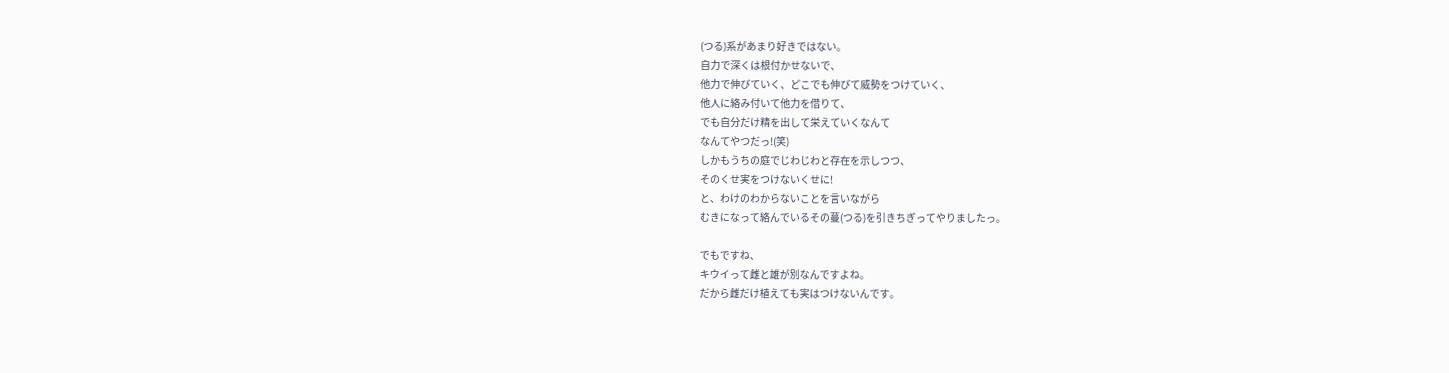(つる)系があまり好きではない。
自力で深くは根付かせないで、
他力で伸びていく、どこでも伸びて威勢をつけていく、
他人に絡み付いて他力を借りて、
でも自分だけ精を出して栄えていくなんて
なんてやつだっ!(笑)
しかもうちの庭でじわじわと存在を示しつつ、
そのくせ実をつけないくせに!
と、わけのわからないことを言いながら
むきになって絡んでいるその蔓(つる)を引きちぎってやりましたっ。

でもですね、
キウイって雌と雄が別なんですよね。
だから雌だけ植えても実はつけないんです。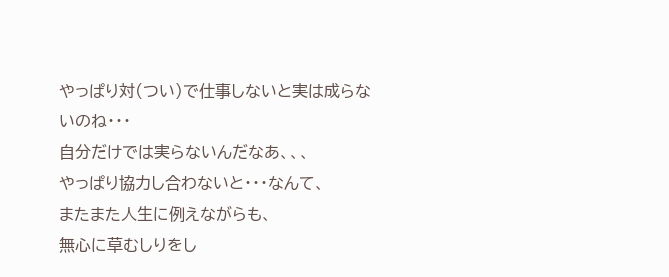やっぱり対(つい)で仕事しないと実は成らないのね・・・
自分だけでは実らないんだなあ、、、
やっぱり協力し合わないと・・・なんて、
またまた人生に例えながらも、
無心に草むしりをし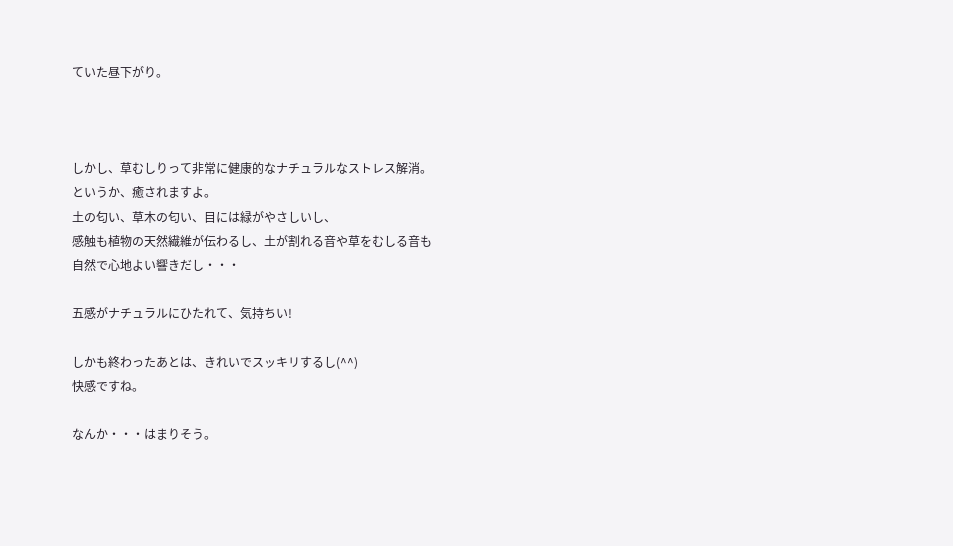ていた昼下がり。



しかし、草むしりって非常に健康的なナチュラルなストレス解消。
というか、癒されますよ。
土の匂い、草木の匂い、目には緑がやさしいし、
感触も植物の天然繊維が伝わるし、土が割れる音や草をむしる音も
自然で心地よい響きだし・・・

五感がナチュラルにひたれて、気持ちい!

しかも終わったあとは、きれいでスッキリするし(^^)
快感ですね。

なんか・・・はまりそう。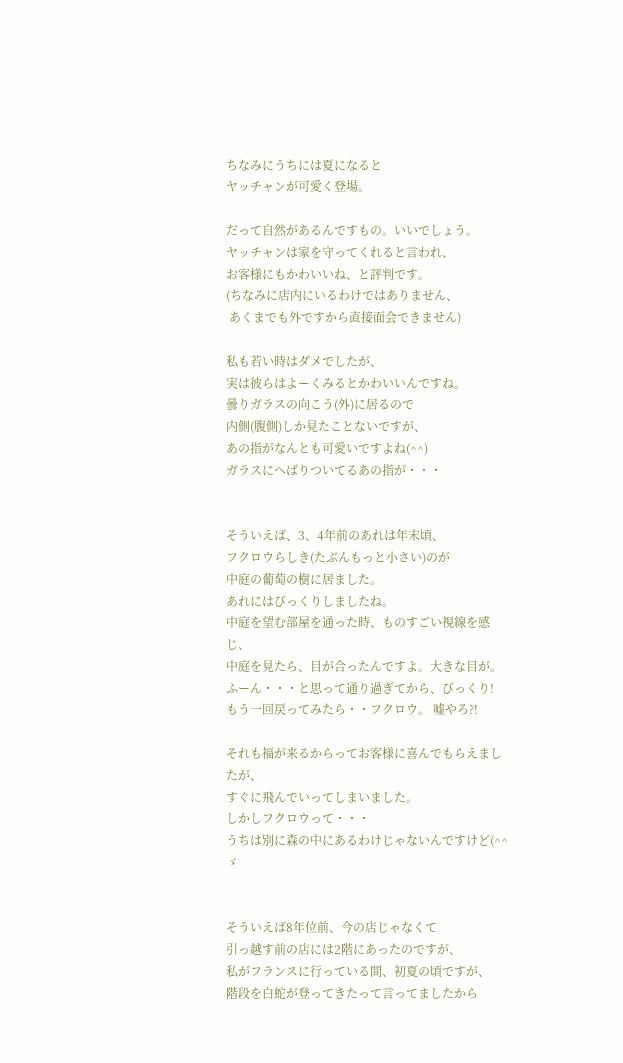ちなみにうちには夏になると
ヤッチャンが可愛く登場。

だって自然があるんですもの。いいでしょう。
ヤッチャンは家を守ってくれると言われ、
お客様にもかわいいね、と評判です。
(ちなみに店内にいるわけではありません、
 あくまでも外ですから直接面会できません)

私も若い時はダメでしたが、
実は彼らはよーくみるとかわいいんですね。
曇りガラスの向こう(外)に居るので
内側(腹側)しか見たことないですが、
あの指がなんとも可愛いですよね(^^)
ガラスにへばりついてるあの指が・・・


そういえば、3、4年前のあれは年末頃、
フクロウらしき(たぶんもっと小さい)のが
中庭の葡萄の樹に居ました。
あれにはびっくりしましたね。
中庭を望む部屋を通った時、ものすごい視線を感じ、
中庭を見たら、目が合ったんですよ。大きな目が。
ふーん・・・と思って通り過ぎてから、びっくり!
もう一回戻ってみたら・・フクロウ。 嘘やろ?!

それも福が来るからってお客様に喜んでもらえましたが、
すぐに飛んでいってしまいました。
しかしフクロウって・・・
うちは別に森の中にあるわけじゃないんですけど(^^ゞ


そういえば8年位前、今の店じゃなくて
引っ越す前の店には2階にあったのですが、
私がフランスに行っている間、初夏の頃ですが、
階段を白蛇が登ってきたって言ってましたから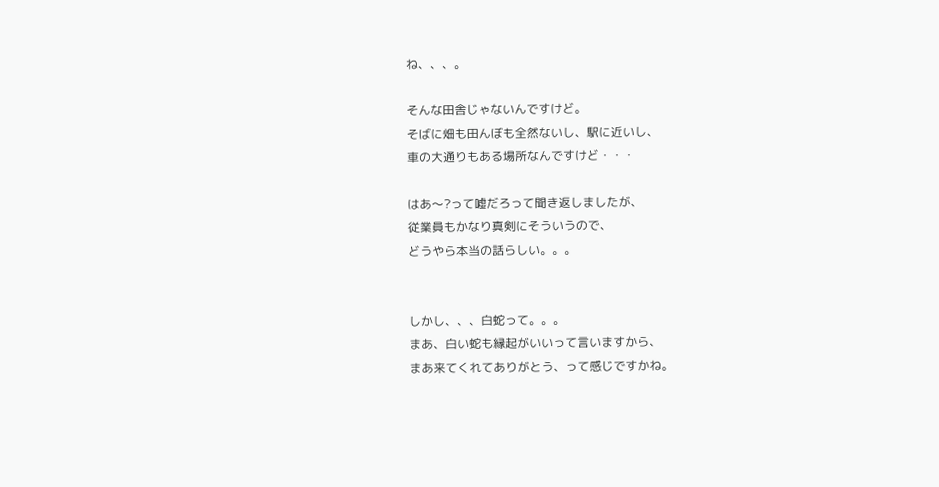ね、、、。

そんな田舎じゃないんですけど。
そばに畑も田んぼも全然ないし、駅に近いし、
車の大通りもある場所なんですけど・・・

はあ〜?って嘘だろって聞き返しましたが、
従業員もかなり真剣にそういうので、
どうやら本当の話らしい。。。


しかし、、、白蛇って。。。
まあ、白い蛇も縁起がいいって言いますから、
まあ来てくれてありがとう、って感じですかね。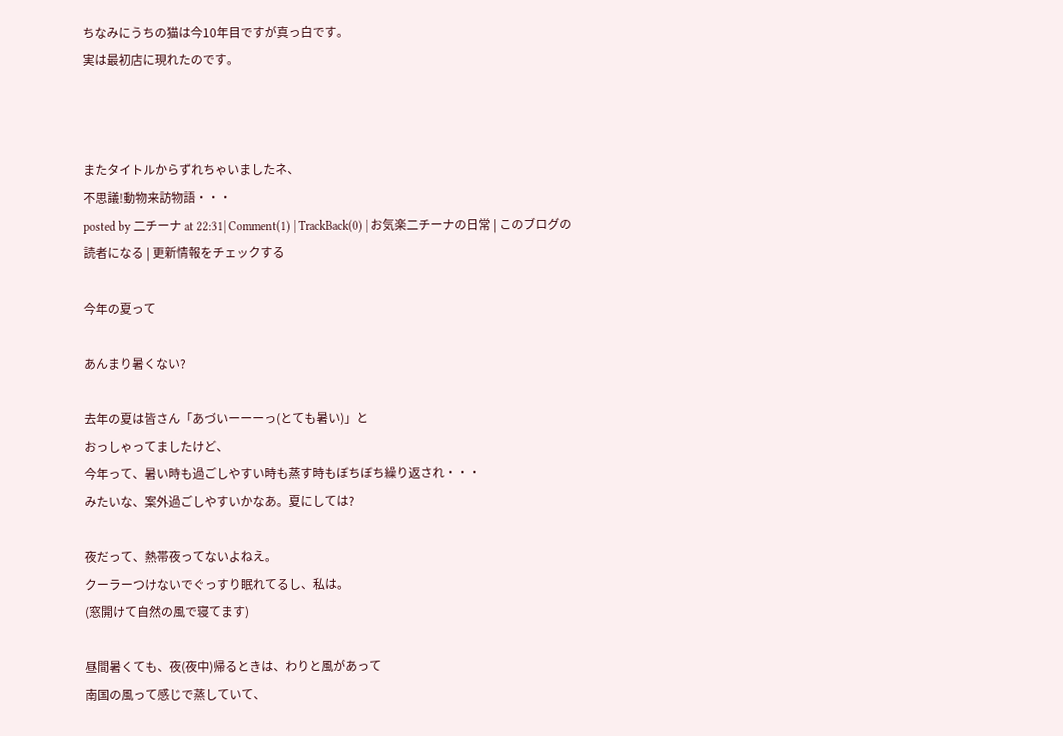ちなみにうちの猫は今10年目ですが真っ白です。
実は最初店に現れたのです。



またタイトルからずれちゃいましたネ、
不思議!動物来訪物語・・・
posted by 二チーナ at 22:31| Comment(1) | TrackBack(0) | お気楽二チーナの日常 | このブログの読者になる | 更新情報をチェックする

今年の夏って

あんまり暑くない?

去年の夏は皆さん「あづいーーーっ(とても暑い)」と
おっしゃってましたけど、
今年って、暑い時も過ごしやすい時も蒸す時もぼちぼち繰り返され・・・
みたいな、案外過ごしやすいかなあ。夏にしては?

夜だって、熱帯夜ってないよねえ。
クーラーつけないでぐっすり眠れてるし、私は。
(窓開けて自然の風で寝てます)

昼間暑くても、夜(夜中)帰るときは、わりと風があって
南国の風って感じで蒸していて、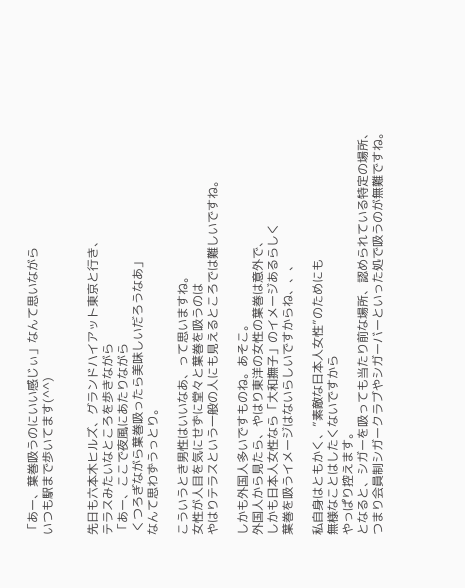「あー、葉巻吸うのにいい感じぃ」なんて思いながら
いつも駅まで歩いてます(^^)


先日も六本木ヒルズ、グランドハイアット東京と行き、
テラスみたいなところを歩きながら
「あー、ここで夜風にあたりながら
 くつろぎながら葉巻吸ったら美味しいだろうなあ」
なんて思わずうっとり。

こういうとき男性はいいなあ、って思いますね。
女性が人目を気にせずに堂々と葉巻を吸うのは
やはりテラスという一般の人にも見えるところでは難しいですね。

しかも外国人多いですものね。あそこ。
外国人から見たら、やはり東洋の女性の葉巻は意外で、
しかも日本人女性なら「大和撫子」のイメージあるらしく
葉巻を吸うイメージはないらしいですからね、、、

私自身はともかく、”素敵な日本人女性”のためにも
無様なことはしたくないですから
やっぱり控えます。
となると、シガーを吸っても当たり前な場所、認められている特定の場所、
つまり会員制シガークラブやシガーバーといった処で吸うのが無難ですね。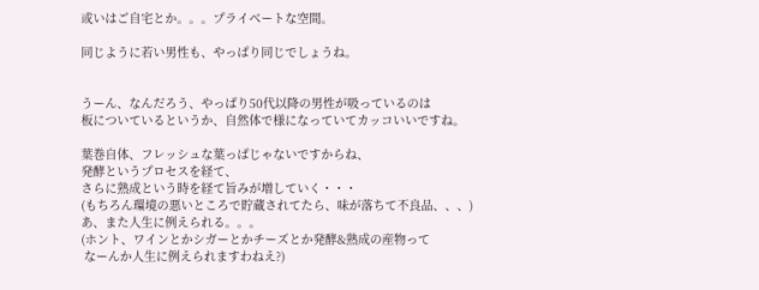或いはご自宅とか。。。プライベートな空間。

同じように若い男性も、やっぱり同じでしょうね。


うーん、なんだろう、やっぱり50代以降の男性が吸っているのは
板についているというか、自然体で様になっていてカッコいいですね。

葉巻自体、フレッシュな葉っぱじゃないですからね、
発酵というプロセスを経て、
さらに熟成という時を経て旨みが増していく・・・
(もちろん環境の悪いところで貯蔵されてたら、味が落ちて不良品、、、)
あ、また人生に例えられる。。。
(ホント、ワインとかシガーとかチーズとか発酵&熟成の産物って
 なーんか人生に例えられますわねえ?)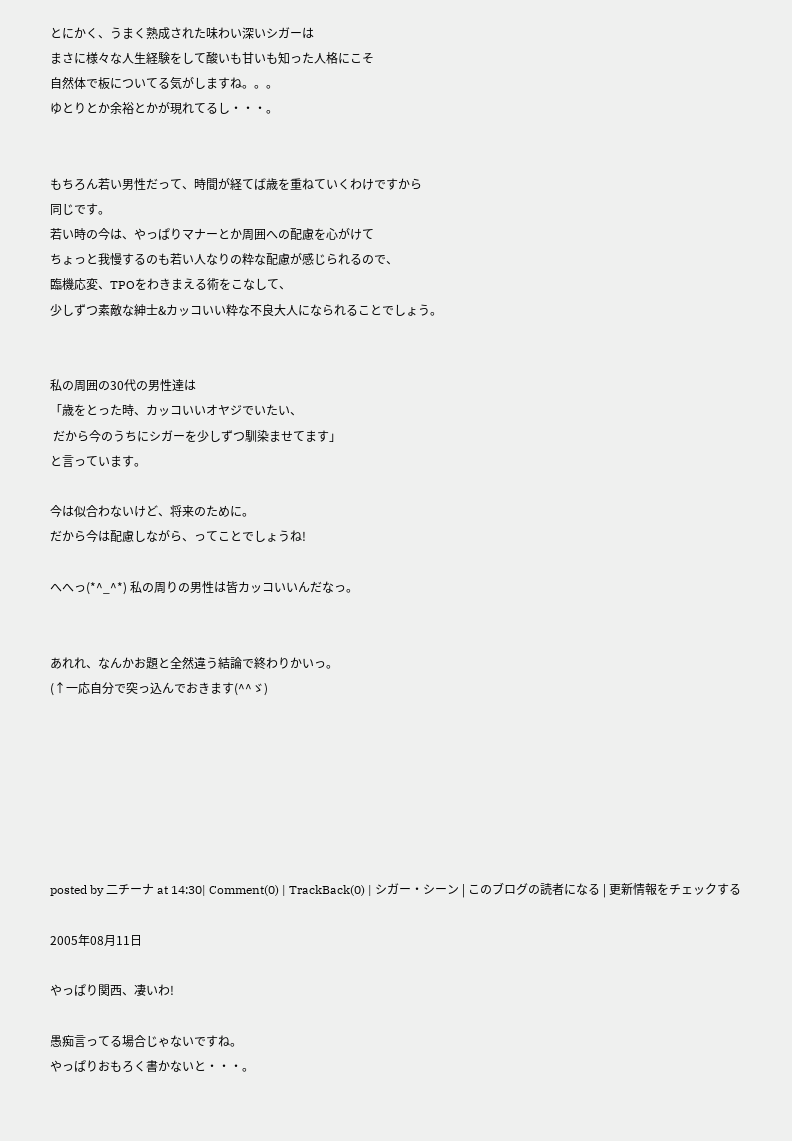とにかく、うまく熟成された味わい深いシガーは
まさに様々な人生経験をして酸いも甘いも知った人格にこそ
自然体で板についてる気がしますね。。。
ゆとりとか余裕とかが現れてるし・・・。


もちろん若い男性だって、時間が経てば歳を重ねていくわけですから
同じです。
若い時の今は、やっぱりマナーとか周囲への配慮を心がけて
ちょっと我慢するのも若い人なりの粋な配慮が感じられるので、
臨機応変、TPOをわきまえる術をこなして、
少しずつ素敵な紳士&カッコいい粋な不良大人になられることでしょう。


私の周囲の30代の男性達は
「歳をとった時、カッコいいオヤジでいたい、
 だから今のうちにシガーを少しずつ馴染ませてます」
と言っています。

今は似合わないけど、将来のために。
だから今は配慮しながら、ってことでしょうね!

へへっ(*^_^*) 私の周りの男性は皆カッコいいんだなっ。


あれれ、なんかお題と全然違う結論で終わりかいっ。
(↑一応自分で突っ込んでおきます(^^ゞ)







posted by 二チーナ at 14:30| Comment(0) | TrackBack(0) | シガー・シーン | このブログの読者になる | 更新情報をチェックする

2005年08月11日

やっぱり関西、凄いわ!

愚痴言ってる場合じゃないですね。
やっぱりおもろく書かないと・・・。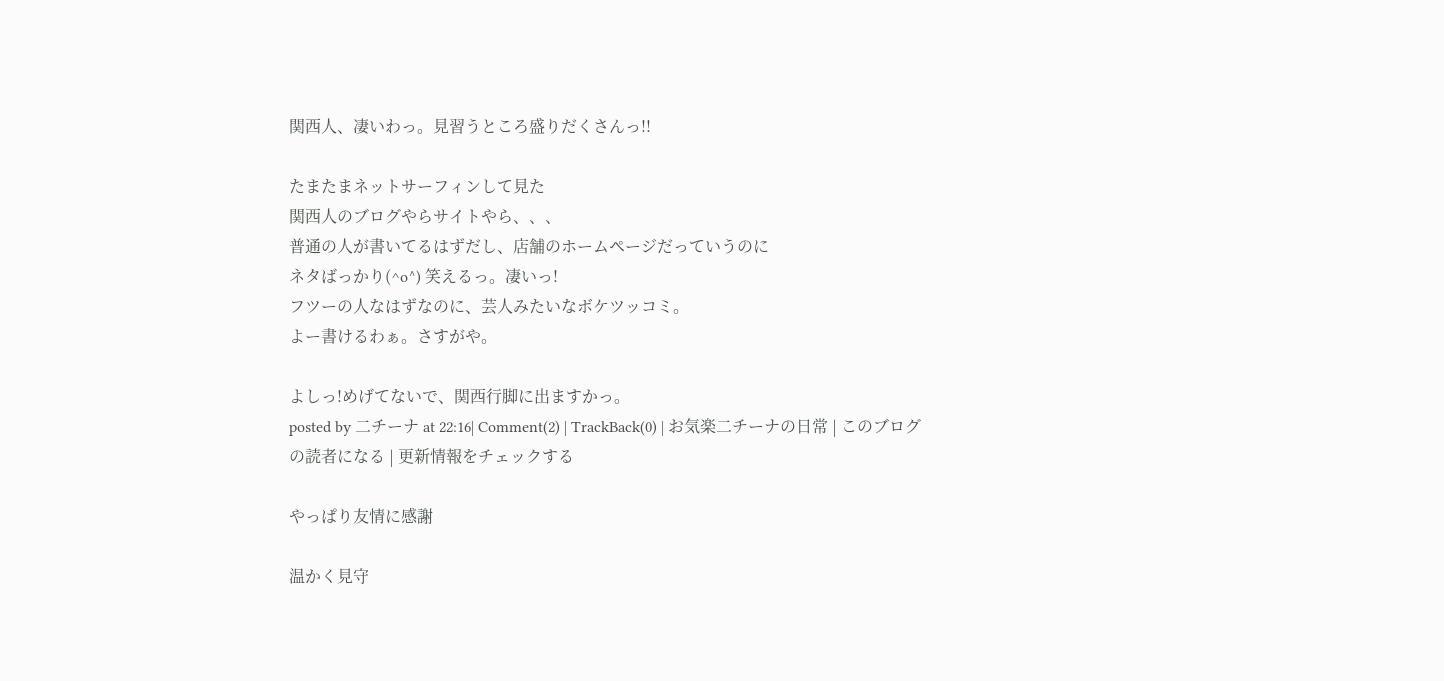関西人、凄いわっ。見習うところ盛りだくさんっ!!

たまたまネットサーフィンして見た
関西人のブログやらサイトやら、、、
普通の人が書いてるはずだし、店舗のホームページだっていうのに
ネタばっかり(^o^) 笑えるっ。凄いっ!
フツーの人なはずなのに、芸人みたいなボケツッコミ。
よー書けるわぁ。さすがや。

よしっ!めげてないで、関西行脚に出ますかっ。
posted by 二チーナ at 22:16| Comment(2) | TrackBack(0) | お気楽二チーナの日常 | このブログの読者になる | 更新情報をチェックする

やっぱり友情に感謝

温かく見守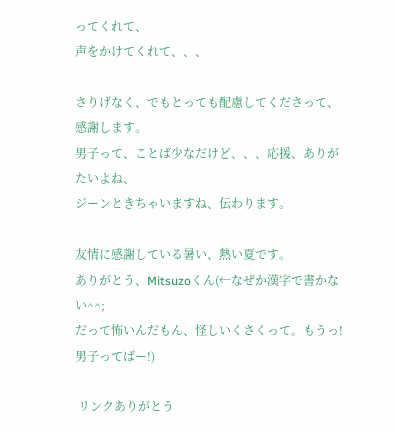ってくれて、
声をかけてくれて、、、

さりげなく、でもとっても配慮してくださって、感謝します。
男子って、ことば少なだけど、、、応援、ありがたいよね、
ジーンときちゃいますね、伝わります。

友情に感謝している暑い、熱い夏です。
ありがとう、Mitsuzoくん(←なぜか漢字で書かない^^;
だって怖いんだもん、怪しいくさくって。もうっ!男子ってばー!)

 リンクありがとう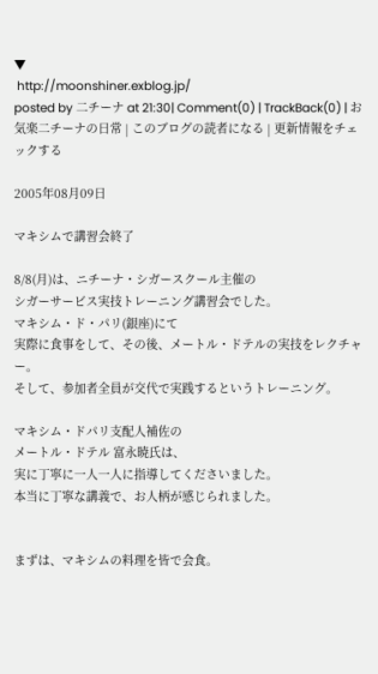▼
 http://moonshiner.exblog.jp/
posted by 二チーナ at 21:30| Comment(0) | TrackBack(0) | お気楽二チーナの日常 | このブログの読者になる | 更新情報をチェックする

2005年08月09日

マキシムで講習会終了

8/8(月)は、ニチーナ・シガースクール主催の
シガーサービス実技トレーニング講習会でした。
マキシム・ド・パリ(銀座)にて
実際に食事をして、その後、メートル・ドテルの実技をレクチャー。
そして、参加者全員が交代で実践するというトレーニング。

マキシム・ドパリ支配人補佐の
メートル・ドテル 富永暁氏は、
実に丁寧に一人一人に指導してくださいました。
本当に丁寧な講義で、お人柄が感じられました。


まずは、マキシムの料理を皆で会食。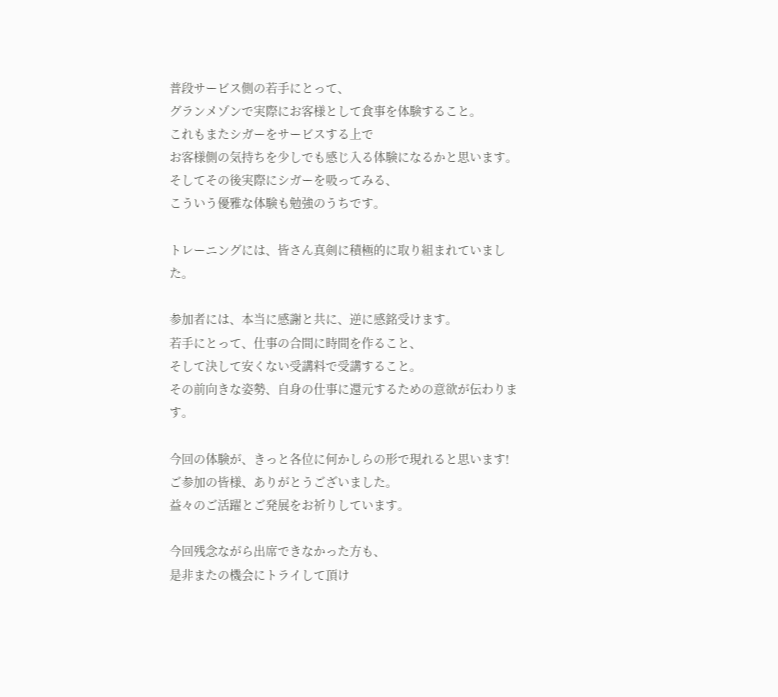普段サービス側の若手にとって、
グランメゾンで実際にお客様として食事を体験すること。
これもまたシガーをサービスする上で
お客様側の気持ちを少しでも感じ入る体験になるかと思います。
そしてその後実際にシガーを吸ってみる、
こういう優雅な体験も勉強のうちです。

トレーニングには、皆さん真剣に積極的に取り組まれていました。

参加者には、本当に感謝と共に、逆に感銘受けます。
若手にとって、仕事の合間に時間を作ること、
そして決して安くない受講料で受講すること。
その前向きな姿勢、自身の仕事に還元するための意欲が伝わります。

今回の体験が、きっと各位に何かしらの形で現れると思います!
ご参加の皆様、ありがとうございました。
益々のご活躍とご発展をお祈りしています。

今回残念ながら出席できなかった方も、
是非またの機会にトライして頂け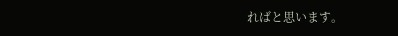ればと思います。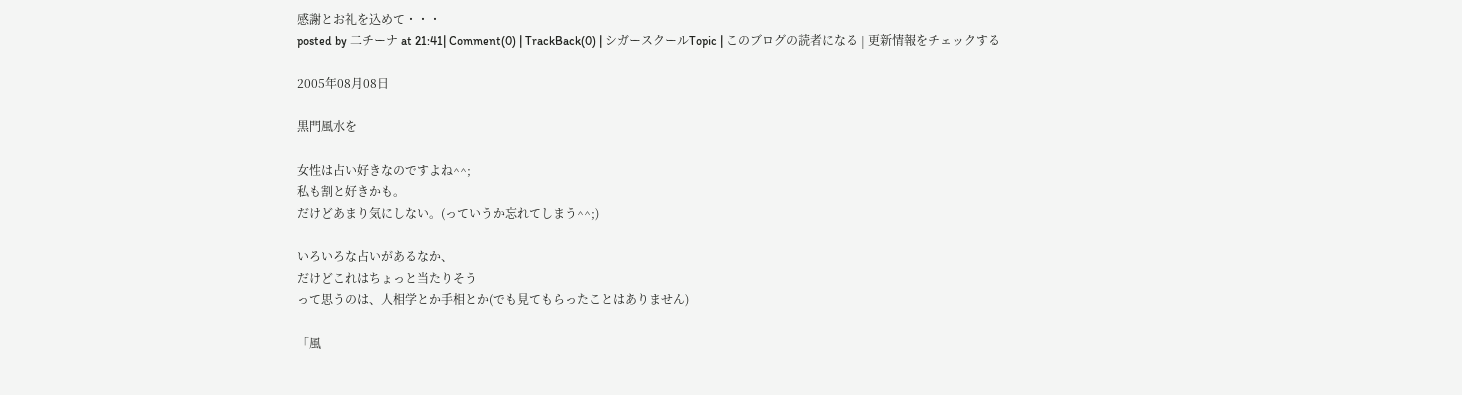感謝とお礼を込めて・・・
posted by 二チーナ at 21:41| Comment(0) | TrackBack(0) | シガースクールTopic | このブログの読者になる | 更新情報をチェックする

2005年08月08日

黒門風水を

女性は占い好きなのですよね^^;
私も割と好きかも。
だけどあまり気にしない。(っていうか忘れてしまう^^;)

いろいろな占いがあるなか、
だけどこれはちょっと当たりそう
って思うのは、人相学とか手相とか(でも見てもらったことはありません)

「風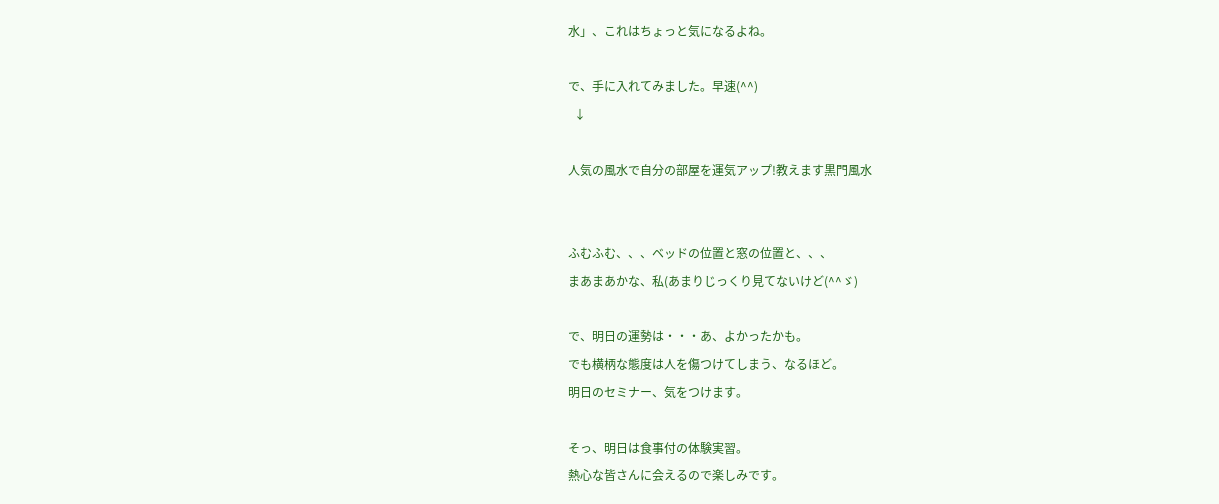水」、これはちょっと気になるよね。

で、手に入れてみました。早速(^^)
  ↓

人気の風水で自分の部屋を運気アップ!教えます黒門風水


ふむふむ、、、ベッドの位置と窓の位置と、、、
まあまあかな、私(あまりじっくり見てないけど(^^ゞ)

で、明日の運勢は・・・あ、よかったかも。
でも横柄な態度は人を傷つけてしまう、なるほど。
明日のセミナー、気をつけます。

そっ、明日は食事付の体験実習。
熱心な皆さんに会えるので楽しみです。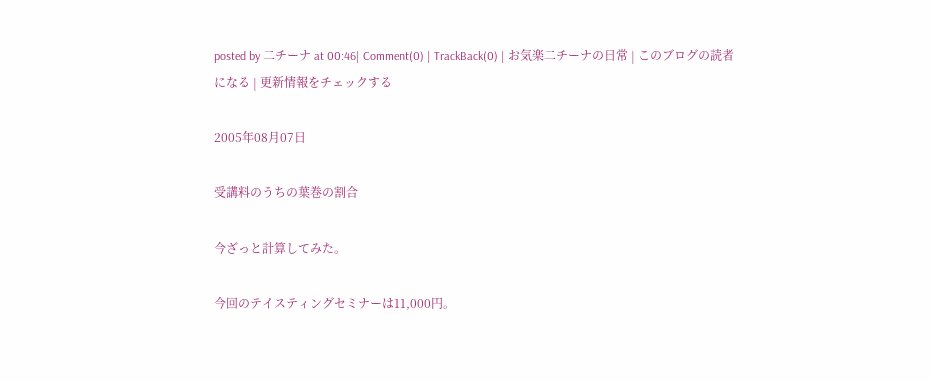posted by 二チーナ at 00:46| Comment(0) | TrackBack(0) | お気楽二チーナの日常 | このブログの読者になる | 更新情報をチェックする

2005年08月07日

受講料のうちの葉巻の割合

今ざっと計算してみた。

今回のテイスティングセミナーは11,000円。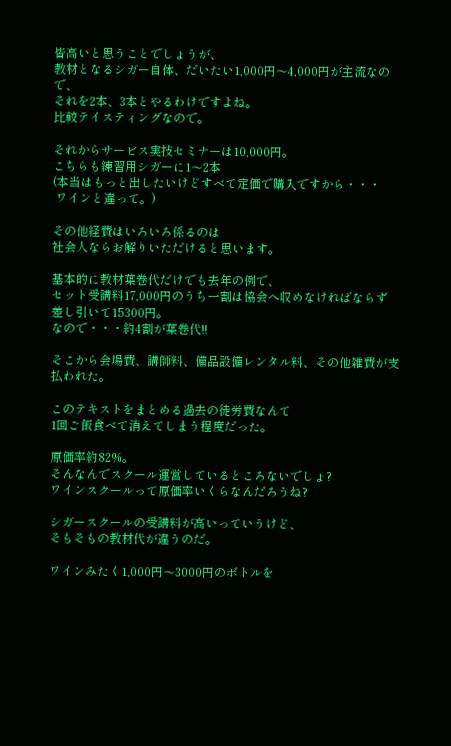皆高いと思うことでしょうが、
教材となるシガー自体、だいたい1,000円〜4,000円が主流なので、
それを2本、3本とやるわけですよね。
比較テイスティングなので。

それからサービス実技セミナーは10,000円。
こちらも練習用シガーに1〜2本
(本当はもっと出したいけどすべて定価で購入ですから・・・
 ワインと違って。)

その他経費はいろいろ係るのは
社会人ならお解りいただけると思います。

基本的に教材葉巻代だけでも去年の例で、
セット受講料17,000円のうち一割は協会へ収めなければならず
差し引いて15300円。
なので・・・約4割が葉巻代!!

そこから会場費、講師料、備品設備レンタル料、その他雑費が支払われた。

このテキストをまとめる過去の徒労費なんて
1回ご飯食べて消えてしまう程度だった。

原価率約82%。
そんなんでスクール運営しているところないでしょ?
ワインスクールって原価率いくらなんだろうね?

シガースクールの受講料が高いっていうけど、
そもそもの教材代が違うのだ。

ワインみたく1,000円〜3000円のボトルを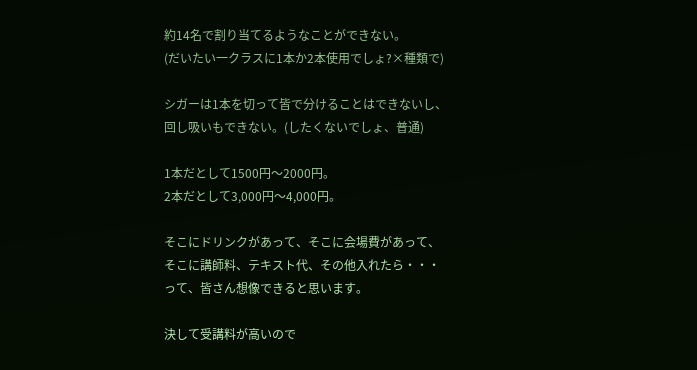約14名で割り当てるようなことができない。
(だいたい一クラスに1本か2本使用でしょ?×種類で)

シガーは1本を切って皆で分けることはできないし、
回し吸いもできない。(したくないでしょ、普通)

1本だとして1500円〜2000円。
2本だとして3,000円〜4,000円。

そこにドリンクがあって、そこに会場費があって、
そこに講師料、テキスト代、その他入れたら・・・
って、皆さん想像できると思います。

決して受講料が高いので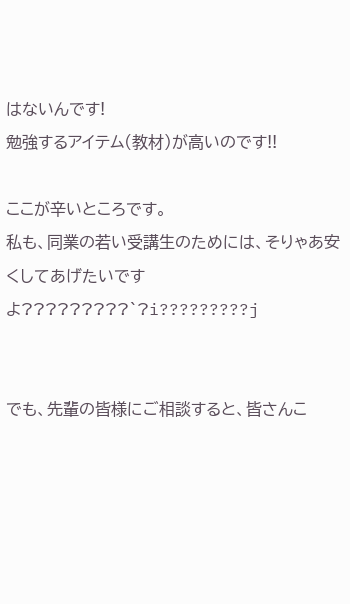はないんです!
勉強するアイテム(教材)が高いのです!!

ここが辛いところです。
私も、同業の若い受講生のためには、そりゃあ安くしてあげたいですよ?????????`?i?????????j


でも、先輩の皆様にご相談すると、皆さんこ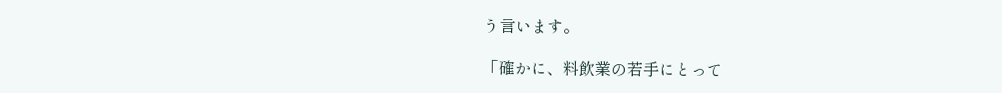う言います。

「確かに、料飲業の若手にとって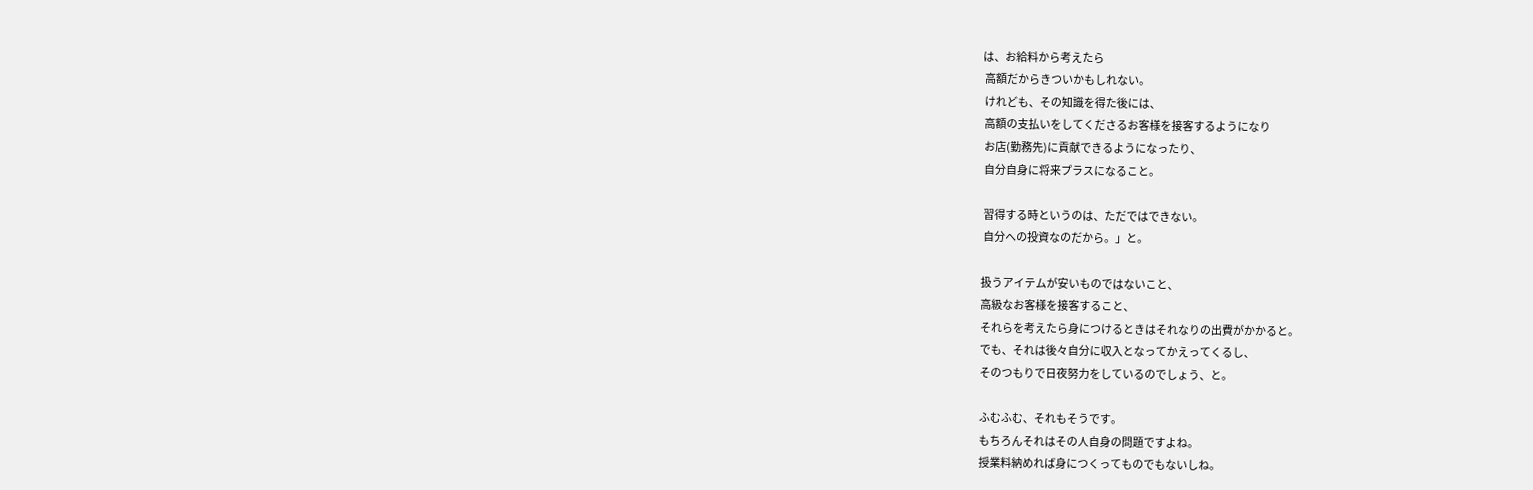は、お給料から考えたら
 高額だからきついかもしれない。
 けれども、その知識を得た後には、
 高額の支払いをしてくださるお客様を接客するようになり
 お店(勤務先)に貢献できるようになったり、
 自分自身に将来プラスになること。

 習得する時というのは、ただではできない。
 自分への投資なのだから。」と。

扱うアイテムが安いものではないこと、
高級なお客様を接客すること、
それらを考えたら身につけるときはそれなりの出費がかかると。
でも、それは後々自分に収入となってかえってくるし、
そのつもりで日夜努力をしているのでしょう、と。

ふむふむ、それもそうです。
もちろんそれはその人自身の問題ですよね。
授業料納めれば身につくってものでもないしね。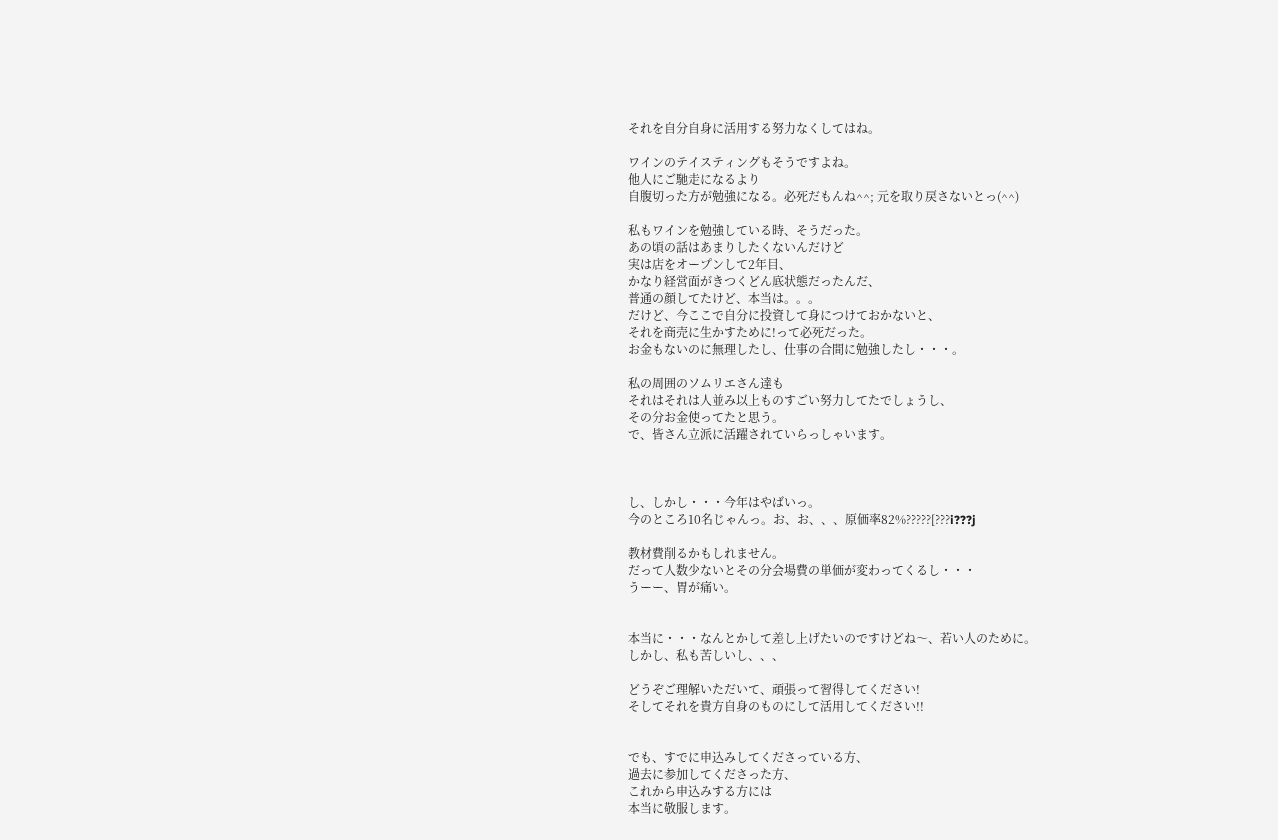それを自分自身に活用する努力なくしてはね。

ワインのテイスティングもそうですよね。
他人にご馳走になるより
自腹切った方が勉強になる。必死だもんね^^; 元を取り戻さないとっ(^^)

私もワインを勉強している時、そうだった。
あの頃の話はあまりしたくないんだけど
実は店をオープンして2年目、
かなり経営面がきつくどん底状態だったんだ、
普通の顔してたけど、本当は。。。
だけど、今ここで自分に投資して身につけておかないと、
それを商売に生かすために!って必死だった。
お金もないのに無理したし、仕事の合間に勉強したし・・・。

私の周囲のソムリエさん達も
それはそれは人並み以上ものすごい努力してたでしょうし、
その分お金使ってたと思う。
で、皆さん立派に活躍されていらっしゃいます。



し、しかし・・・今年はやばいっ。
今のところ10名じゃんっ。お、お、、、原価率82%?????[???i???j

教材費削るかもしれません。
だって人数少ないとその分会場費の単価が変わってくるし・・・
うーー、胃が痛い。


本当に・・・なんとかして差し上げたいのですけどね〜、若い人のために。
しかし、私も苦しいし、、、

どうぞご理解いただいて、頑張って習得してください!
そしてそれを貴方自身のものにして活用してください!!


でも、すでに申込みしてくださっている方、
過去に参加してくださった方、
これから申込みする方には
本当に敬服します。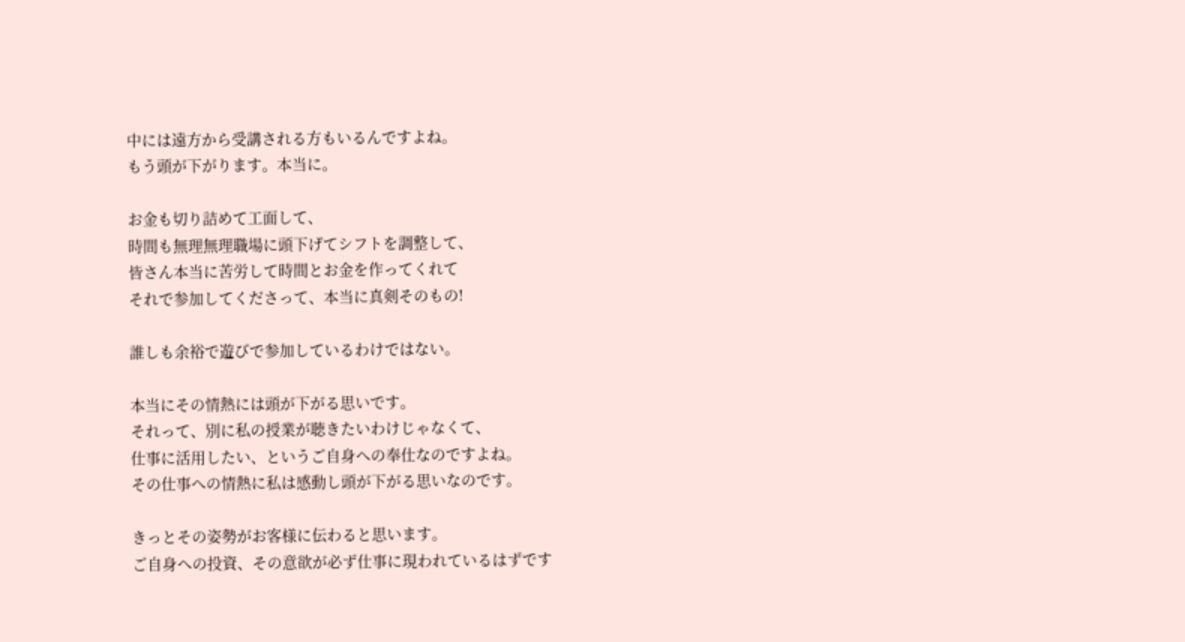中には遠方から受講される方もいるんですよね。
もう頭が下がります。本当に。

お金も切り詰めて工面して、
時間も無理無理職場に頭下げてシフトを調整して、
皆さん本当に苦労して時間とお金を作ってくれて
それで参加してくださって、本当に真剣そのもの!

誰しも余裕で遊びで参加しているわけではない。

本当にその情熱には頭が下がる思いです。
それって、別に私の授業が聴きたいわけじゃなくて、
仕事に活用したい、というご自身への奉仕なのですよね。
その仕事への情熱に私は感動し頭が下がる思いなのです。

きっとその姿勢がお客様に伝わると思います。
ご自身への投資、その意欲が必ず仕事に現われているはずです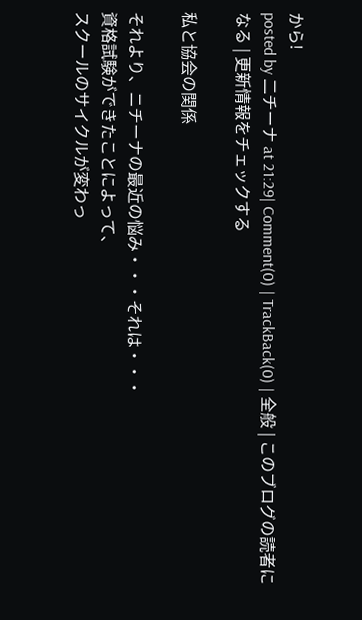から!
posted by 二チーナ at 21:29| Comment(0) | TrackBack(0) | 全般 | このブログの読者になる | 更新情報をチェックする

私と協会の関係

それより、ニチーナの最近の悩み・・・それは・・・
資格試験ができたことによって、
スクールのサイクルが変わっ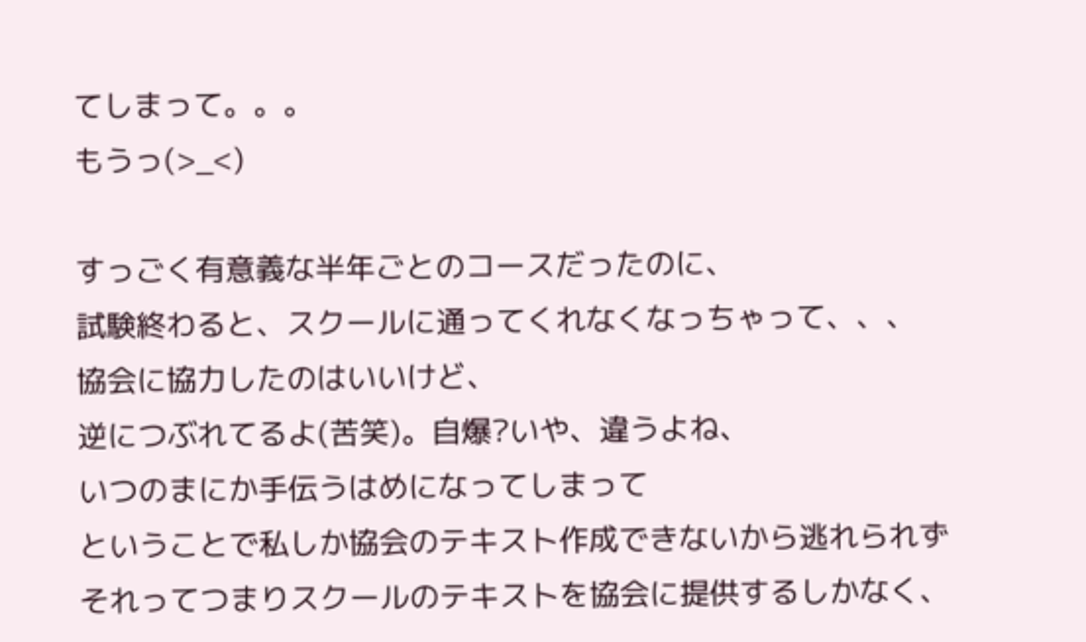てしまって。。。
もうっ(>_<)

すっごく有意義な半年ごとのコースだったのに、
試験終わると、スクールに通ってくれなくなっちゃって、、、
協会に協力したのはいいけど、
逆につぶれてるよ(苦笑)。自爆?いや、違うよね、
いつのまにか手伝うはめになってしまって
ということで私しか協会のテキスト作成できないから逃れられず
それってつまりスクールのテキストを協会に提供するしかなく、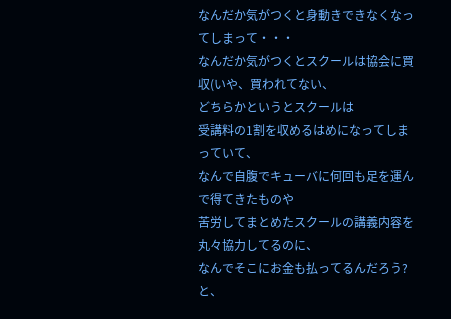なんだか気がつくと身動きできなくなってしまって・・・
なんだか気がつくとスクールは協会に買収(いや、買われてない、
どちらかというとスクールは
受講料の1割を収めるはめになってしまっていて、
なんで自腹でキューバに何回も足を運んで得てきたものや
苦労してまとめたスクールの講義内容を丸々協力してるのに、
なんでそこにお金も払ってるんだろう?と、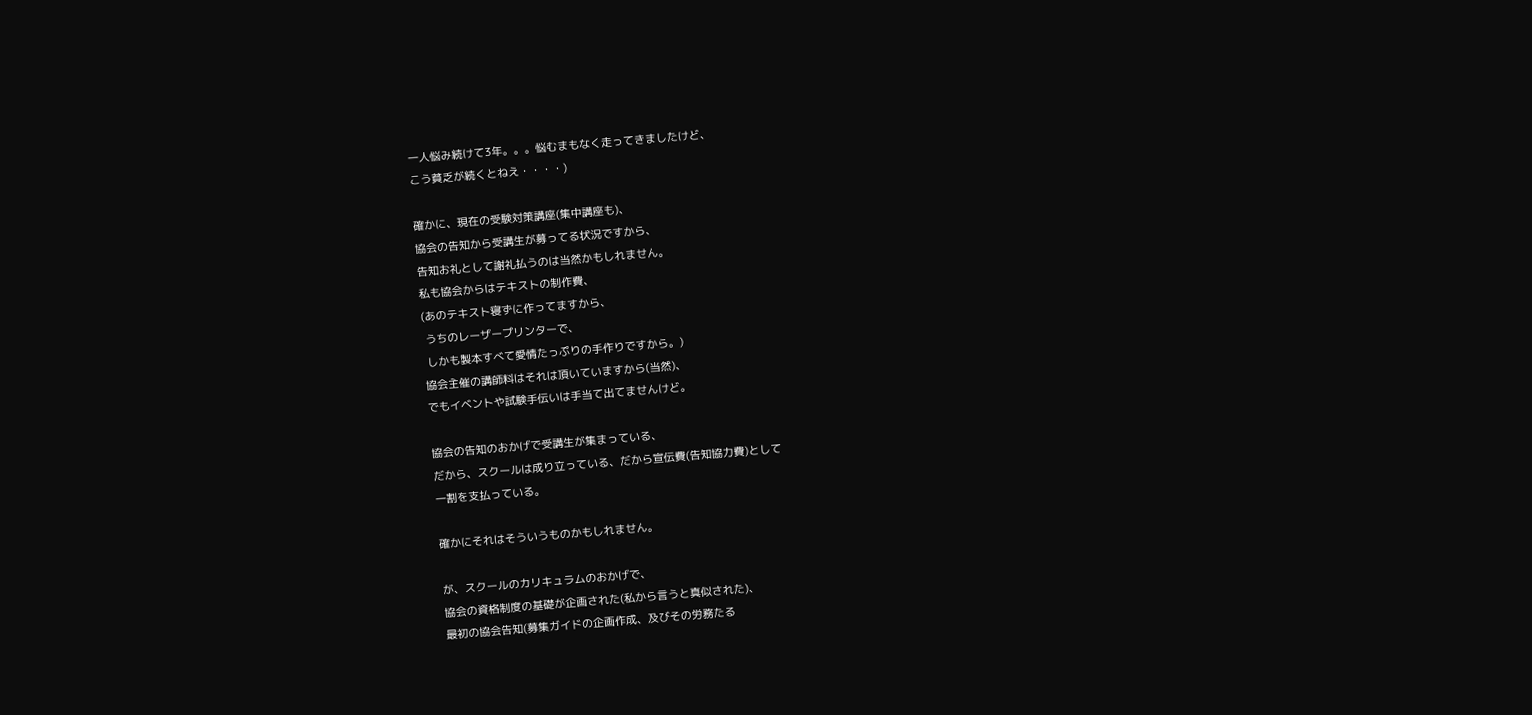一人悩み続けて3年。。。悩むまもなく走ってきましたけど、
こう貧乏が続くとねえ・・・・)

確かに、現在の受験対策講座(集中講座も)、
協会の告知から受講生が募ってる状況ですから、
告知お礼として謝礼払うのは当然かもしれません。
私も協会からはテキストの制作費、
(あのテキスト寝ずに作ってますから、
 うちのレーザープリンターで、
 しかも製本すべて愛情たっぷりの手作りですから。)
協会主催の講師料はそれは頂いていますから(当然)、
でもイベントや試験手伝いは手当て出てませんけど。

協会の告知のおかげで受講生が集まっている、
だから、スクールは成り立っている、だから宣伝費(告知協力費)として
一割を支払っている。

確かにそれはそういうものかもしれません。

が、スクールのカリキュラムのおかげで、
協会の資格制度の基礎が企画された(私から言うと真似された)、
最初の協会告知(募集ガイドの企画作成、及びその労務たる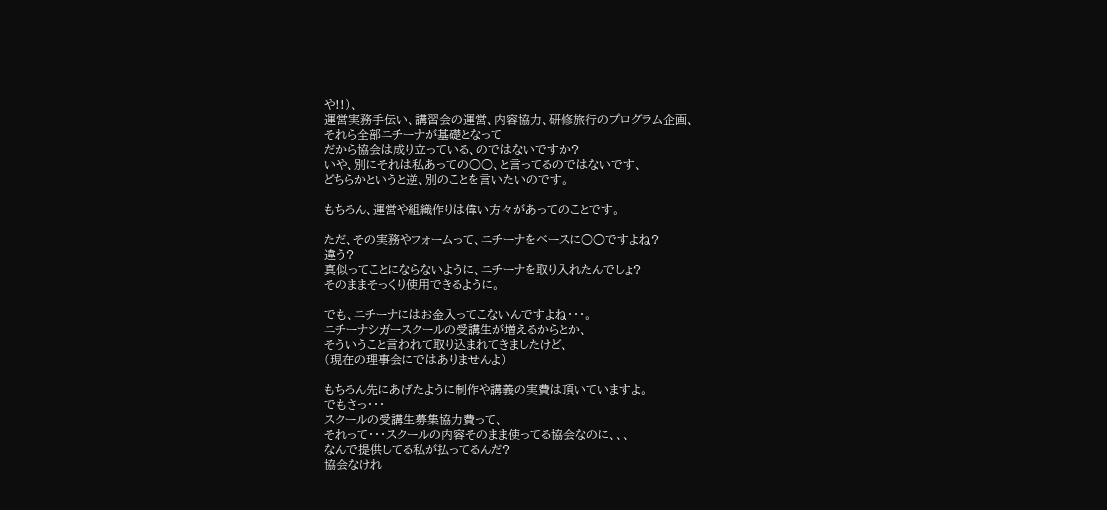や!!)、
運営実務手伝い、講習会の運営、内容協力、研修旅行のプログラム企画、
それら全部ニチーナが基礎となって
だから協会は成り立っている、のではないですか?
いや、別にそれは私あっての○○、と言ってるのではないです、
どちらかというと逆、別のことを言いたいのです。

もちろん、運営や組織作りは偉い方々があってのことです。

ただ、その実務やフォームって、ニチーナをベースに○○ですよね?
違う?
真似ってことにならないように、ニチーナを取り入れたんでしょ?
そのままそっくり使用できるように。

でも、ニチーナにはお金入ってこないんですよね・・・。
ニチーナシガースクールの受講生が増えるからとか、
そういうこと言われて取り込まれてきましたけど、
(現在の理事会にではありませんよ)

もちろん先にあげたように制作や講義の実費は頂いていますよ。
でもさっ・・・
スクールの受講生募集協力費って、
それって・・・スクールの内容そのまま使ってる協会なのに、、、
なんで提供してる私が払ってるんだ?
協会なけれ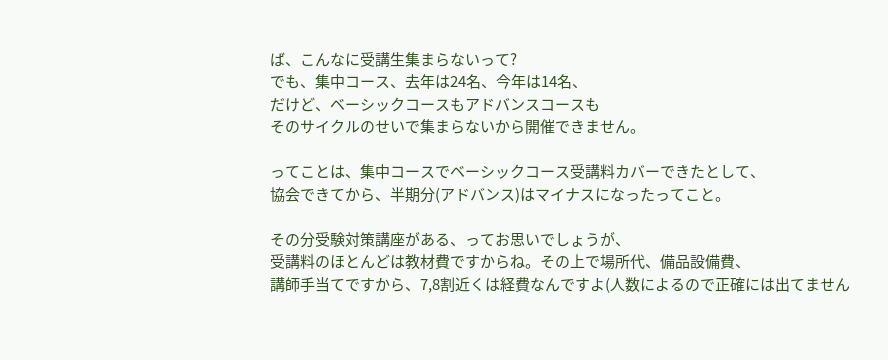ば、こんなに受講生集まらないって?
でも、集中コース、去年は24名、今年は14名、
だけど、ベーシックコースもアドバンスコースも
そのサイクルのせいで集まらないから開催できません。

ってことは、集中コースでベーシックコース受講料カバーできたとして、
協会できてから、半期分(アドバンス)はマイナスになったってこと。

その分受験対策講座がある、ってお思いでしょうが、
受講料のほとんどは教材費ですからね。その上で場所代、備品設備費、
講師手当てですから、7,8割近くは経費なんですよ(人数によるので正確には出てません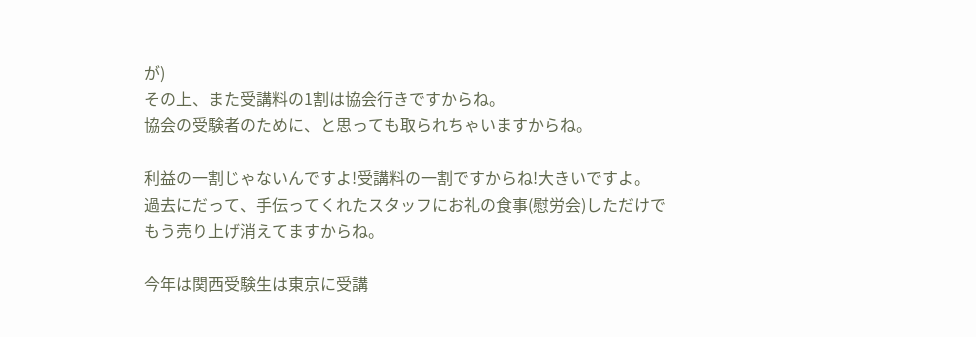が)
その上、また受講料の1割は協会行きですからね。
協会の受験者のために、と思っても取られちゃいますからね。

利益の一割じゃないんですよ!受講料の一割ですからね!大きいですよ。
過去にだって、手伝ってくれたスタッフにお礼の食事(慰労会)しただけで
もう売り上げ消えてますからね。

今年は関西受験生は東京に受講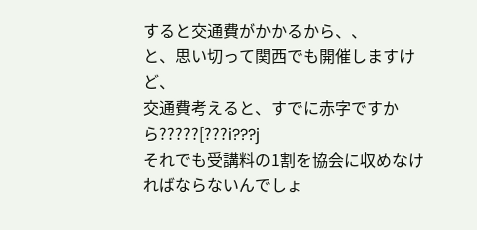すると交通費がかかるから、、
と、思い切って関西でも開催しますけど、
交通費考えると、すでに赤字ですから?????[???i???j
それでも受講料の1割を協会に収めなければならないんでしょ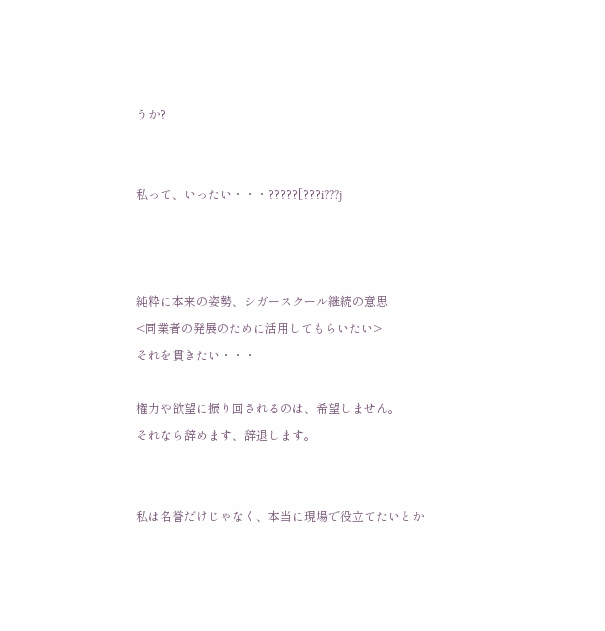うか?


私って、いったい・・・?????[???i???j



純粋に本来の姿勢、シガースクール継続の意思
<同業者の発展のために活用してもらいたい>
それを貫きたい・・・

権力や欲望に振り回されるのは、希望しません。
それなら辞めます、辞退します。


私は名誉だけじゃなく、本当に現場で役立てたいとか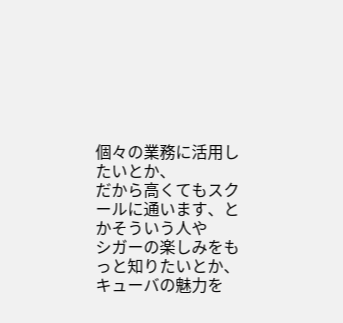個々の業務に活用したいとか、
だから高くてもスクールに通います、とかそういう人や
シガーの楽しみをもっと知りたいとか、
キューバの魅力を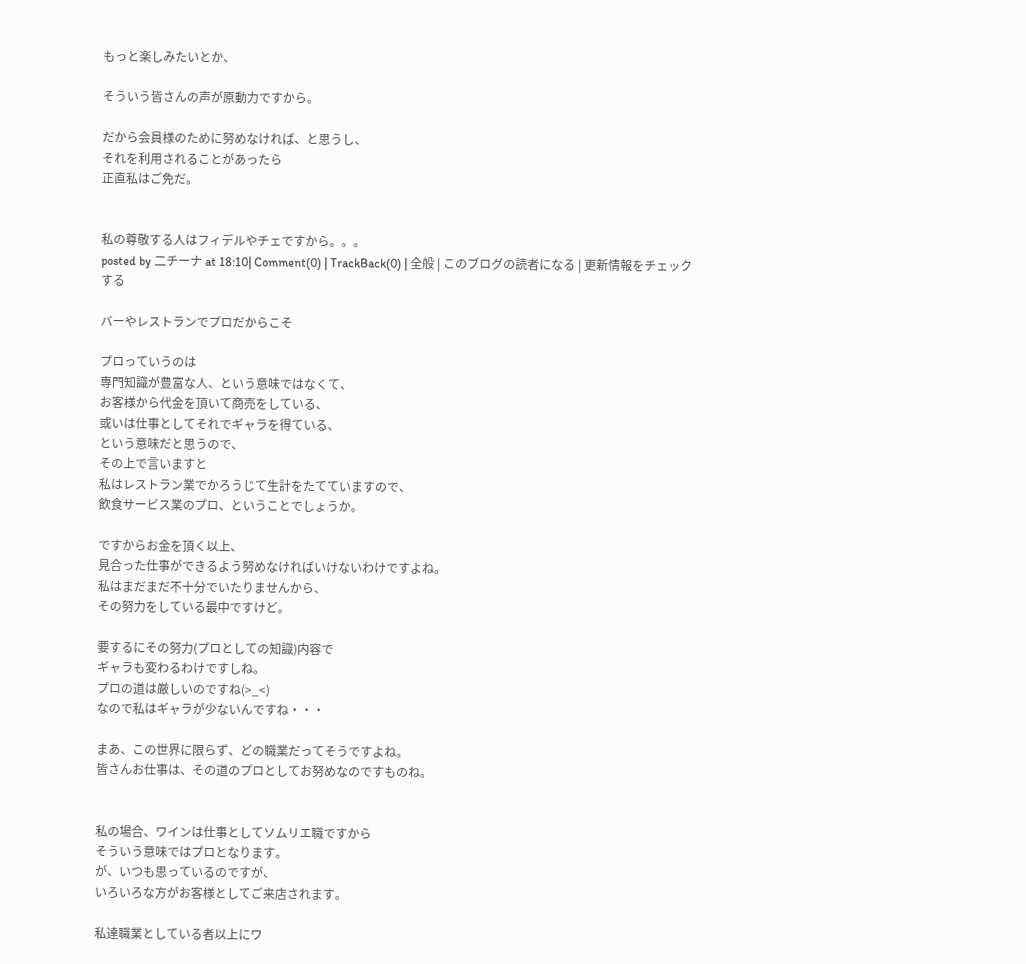もっと楽しみたいとか、

そういう皆さんの声が原動力ですから。

だから会員様のために努めなければ、と思うし、
それを利用されることがあったら
正直私はご免だ。


私の尊敬する人はフィデルやチェですから。。。
posted by 二チーナ at 18:10| Comment(0) | TrackBack(0) | 全般 | このブログの読者になる | 更新情報をチェックする

バーやレストランでプロだからこそ

プロっていうのは
専門知識が豊富な人、という意味ではなくて、
お客様から代金を頂いて商売をしている、
或いは仕事としてそれでギャラを得ている、
という意味だと思うので、
その上で言いますと
私はレストラン業でかろうじて生計をたてていますので、
飲食サービス業のプロ、ということでしょうか。

ですからお金を頂く以上、
見合った仕事ができるよう努めなければいけないわけですよね。
私はまだまだ不十分でいたりませんから、
その努力をしている最中ですけど。

要するにその努力(プロとしての知識)内容で
ギャラも変わるわけですしね。
プロの道は厳しいのですね(>_<)
なので私はギャラが少ないんですね・・・

まあ、この世界に限らず、どの職業だってそうですよね。
皆さんお仕事は、その道のプロとしてお努めなのですものね。


私の場合、ワインは仕事としてソムリエ職ですから
そういう意味ではプロとなります。
が、いつも思っているのですが、
いろいろな方がお客様としてご来店されます。

私達職業としている者以上にワ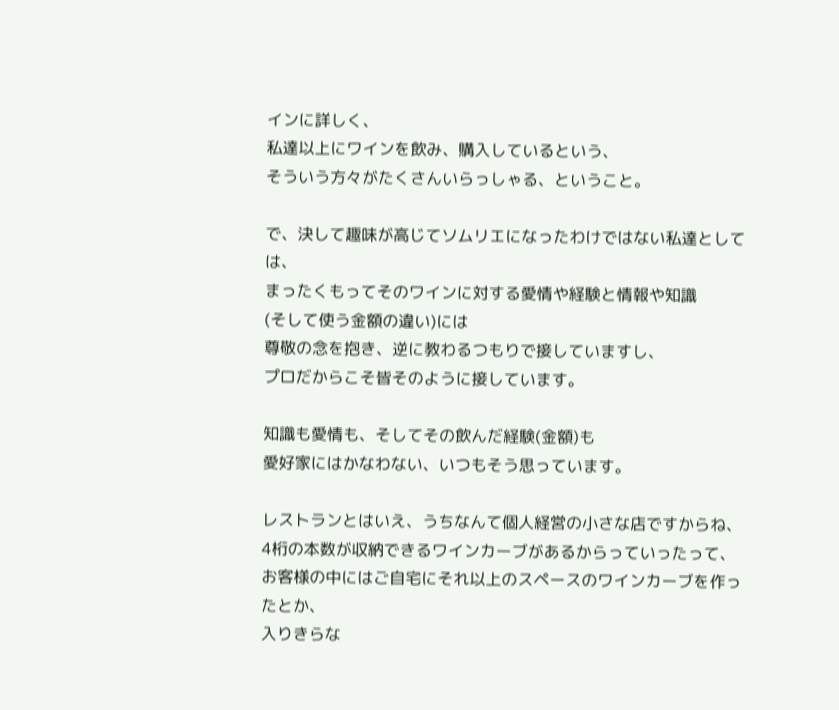インに詳しく、
私達以上にワインを飲み、購入しているという、
そういう方々がたくさんいらっしゃる、ということ。

で、決して趣味が高じてソムリエになったわけではない私達としては、
まったくもってそのワインに対する愛情や経験と情報や知識
(そして使う金額の違い)には
尊敬の念を抱き、逆に教わるつもりで接していますし、
プロだからこそ皆そのように接しています。

知識も愛情も、そしてその飲んだ経験(金額)も
愛好家にはかなわない、いつもそう思っています。

レストランとはいえ、うちなんて個人経営の小さな店ですからね、
4桁の本数が収納できるワインカーブがあるからっていったって、
お客様の中にはご自宅にそれ以上のスペースのワインカーブを作ったとか、
入りきらな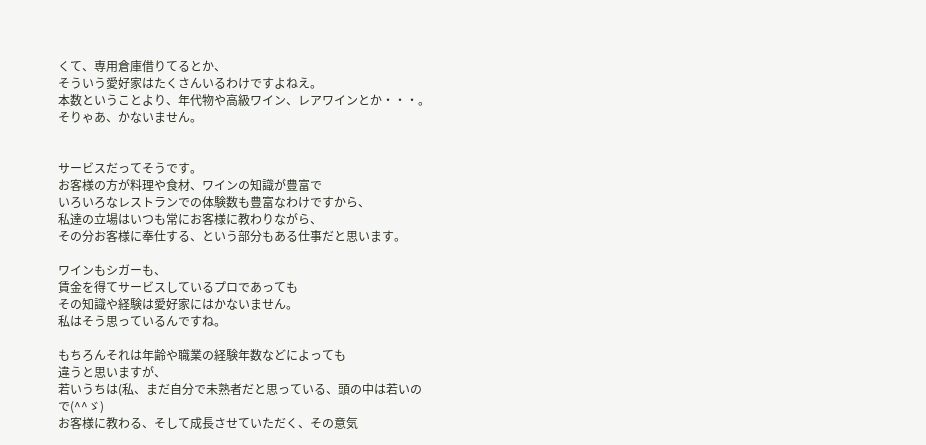くて、専用倉庫借りてるとか、
そういう愛好家はたくさんいるわけですよねえ。
本数ということより、年代物や高級ワイン、レアワインとか・・・。
そりゃあ、かないません。


サービスだってそうです。
お客様の方が料理や食材、ワインの知識が豊富で
いろいろなレストランでの体験数も豊富なわけですから、
私達の立場はいつも常にお客様に教わりながら、
その分お客様に奉仕する、という部分もある仕事だと思います。

ワインもシガーも、
賃金を得てサービスしているプロであっても
その知識や経験は愛好家にはかないません。
私はそう思っているんですね。

もちろんそれは年齢や職業の経験年数などによっても
違うと思いますが、
若いうちは(私、まだ自分で未熟者だと思っている、頭の中は若いので(^^ゞ)
お客様に教わる、そして成長させていただく、その意気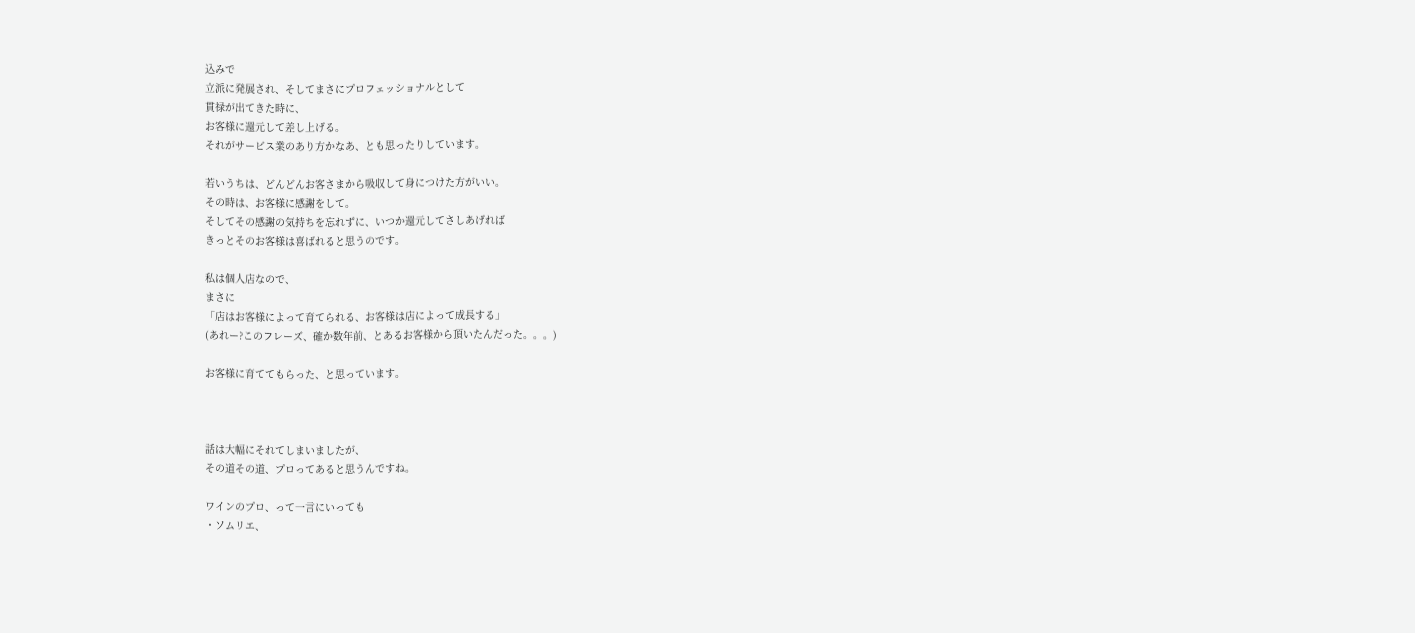込みで
立派に発展され、そしてまさにプロフェッショナルとして
貫禄が出てきた時に、
お客様に還元して差し上げる。
それがサービス業のあり方かなあ、とも思ったりしています。

若いうちは、どんどんお客さまから吸収して身につけた方がいい。
その時は、お客様に感謝をして。
そしてその感謝の気持ちを忘れずに、いつか還元してさしあげれば
きっとそのお客様は喜ばれると思うのです。

私は個人店なので、
まさに
「店はお客様によって育てられる、お客様は店によって成長する」
(あれー?このフレーズ、確か数年前、とあるお客様から頂いたんだった。。。)

お客様に育ててもらった、と思っています。



話は大幅にそれてしまいましたが、
その道その道、プロってあると思うんですね。

ワインのプロ、って一言にいっても
・ソムリエ、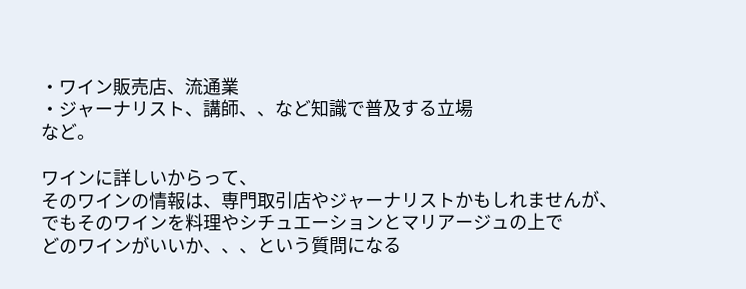・ワイン販売店、流通業
・ジャーナリスト、講師、、など知識で普及する立場
など。

ワインに詳しいからって、
そのワインの情報は、専門取引店やジャーナリストかもしれませんが、
でもそのワインを料理やシチュエーションとマリアージュの上で
どのワインがいいか、、、という質問になる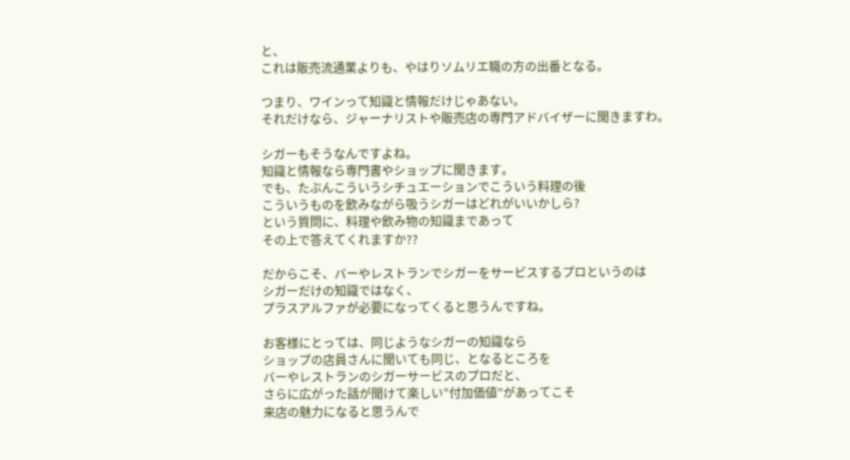と、
これは販売流通業よりも、やはりソムリエ職の方の出番となる。

つまり、ワインって知識と情報だけじゃあない。
それだけなら、ジャーナリストや販売店の専門アドバイザーに聞きますわ。

シガーもそうなんですよね。
知識と情報なら専門書やショップに聞きます。
でも、たぶんこういうシチュエーションでこういう料理の後
こういうものを飲みながら吸うシガーはどれがいいかしら?
という質問に、料理や飲み物の知識まであって
その上で答えてくれますか??

だからこそ、バーやレストランでシガーをサービスするプロというのは
シガーだけの知識ではなく、
プラスアルファが必要になってくると思うんですね。

お客様にとっては、同じようなシガーの知識なら
ショップの店員さんに聞いても同じ、となるところを
バーやレストランのシガーサービスのプロだと、
さらに広がった話が聞けて楽しい”付加価値”があってこそ
来店の魅力になると思うんで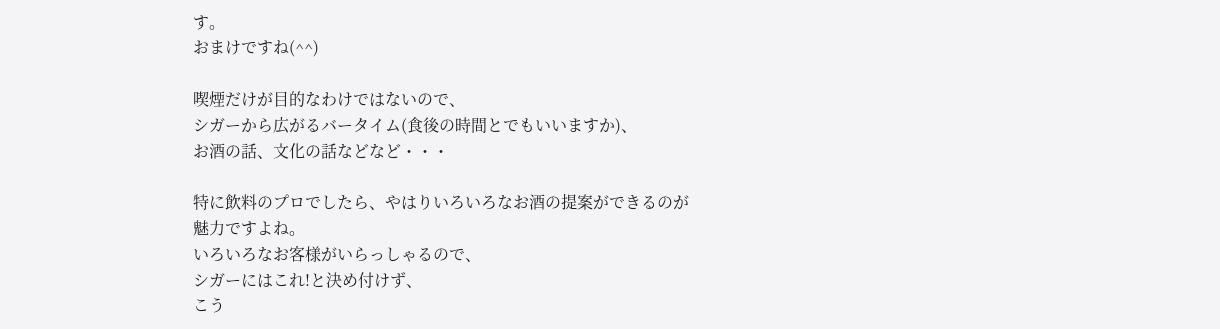す。
おまけですね(^^)

喫煙だけが目的なわけではないので、
シガーから広がるバータイム(食後の時間とでもいいますか)、
お酒の話、文化の話などなど・・・

特に飲料のプロでしたら、やはりいろいろなお酒の提案ができるのが
魅力ですよね。
いろいろなお客様がいらっしゃるので、
シガーにはこれ!と決め付けず、
こう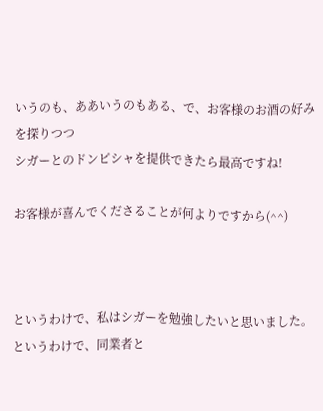いうのも、ああいうのもある、で、お客様のお酒の好みを探りつつ
シガーとのドンピシャを提供できたら最高ですね!

お客様が喜んでくださることが何よりですから(^^)



というわけで、私はシガーを勉強したいと思いました。
というわけで、同業者と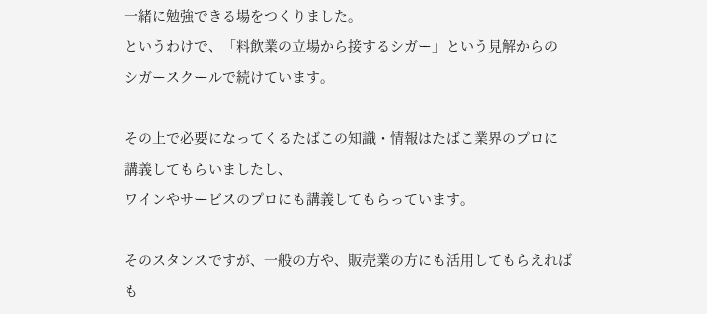一緒に勉強できる場をつくりました。
というわけで、「料飲業の立場から接するシガー」という見解からの
シガースクールで続けています。

その上で必要になってくるたばこの知識・情報はたばこ業界のプロに
講義してもらいましたし、
ワインやサービスのプロにも講義してもらっています。

そのスタンスですが、一般の方や、販売業の方にも活用してもらえれば
も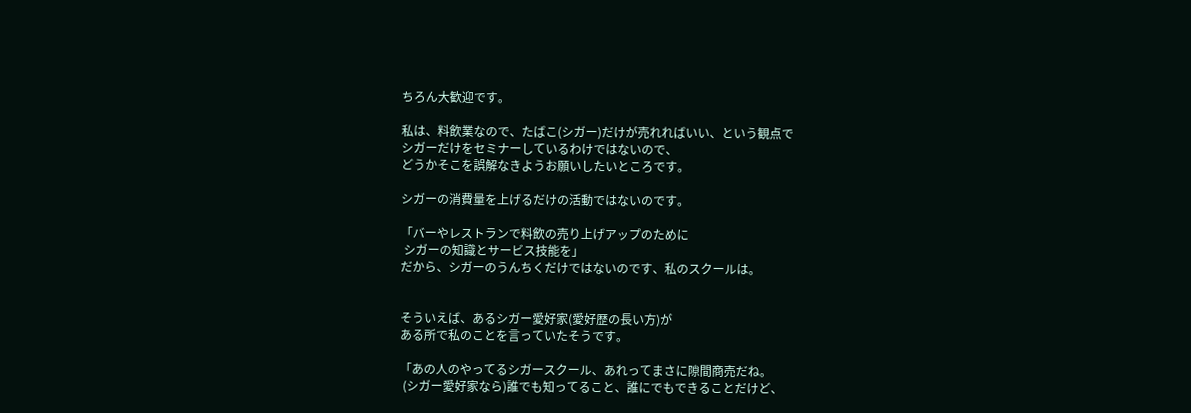ちろん大歓迎です。

私は、料飲業なので、たばこ(シガー)だけが売れればいい、という観点で
シガーだけをセミナーしているわけではないので、
どうかそこを誤解なきようお願いしたいところです。

シガーの消費量を上げるだけの活動ではないのです。

「バーやレストランで料飲の売り上げアップのために
 シガーの知識とサービス技能を」
だから、シガーのうんちくだけではないのです、私のスクールは。


そういえば、あるシガー愛好家(愛好歴の長い方)が
ある所で私のことを言っていたそうです。

「あの人のやってるシガースクール、あれってまさに隙間商売だね。
 (シガー愛好家なら)誰でも知ってること、誰にでもできることだけど、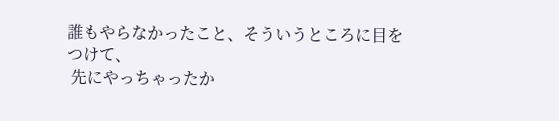誰もやらなかったこと、そういうところに目をつけて、
 先にやっちゃったか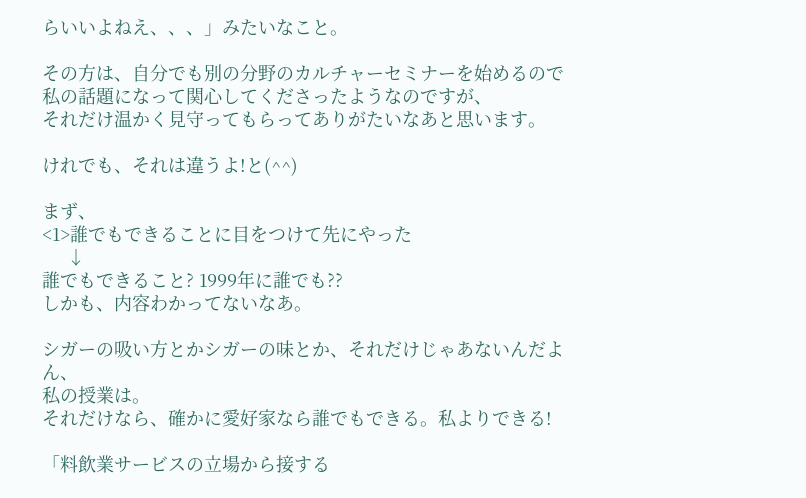らいいよねえ、、、」みたいなこと。

その方は、自分でも別の分野のカルチャーセミナーを始めるので
私の話題になって関心してくださったようなのですが、
それだけ温かく見守ってもらってありがたいなあと思います。

けれでも、それは違うよ!と(^^)

まず、
<1>誰でもできることに目をつけて先にやった
     ↓
誰でもできること? 1999年に誰でも??
しかも、内容わかってないなあ。

シガーの吸い方とかシガーの味とか、それだけじゃあないんだよん、
私の授業は。
それだけなら、確かに愛好家なら誰でもできる。私よりできる!

「料飲業サービスの立場から接する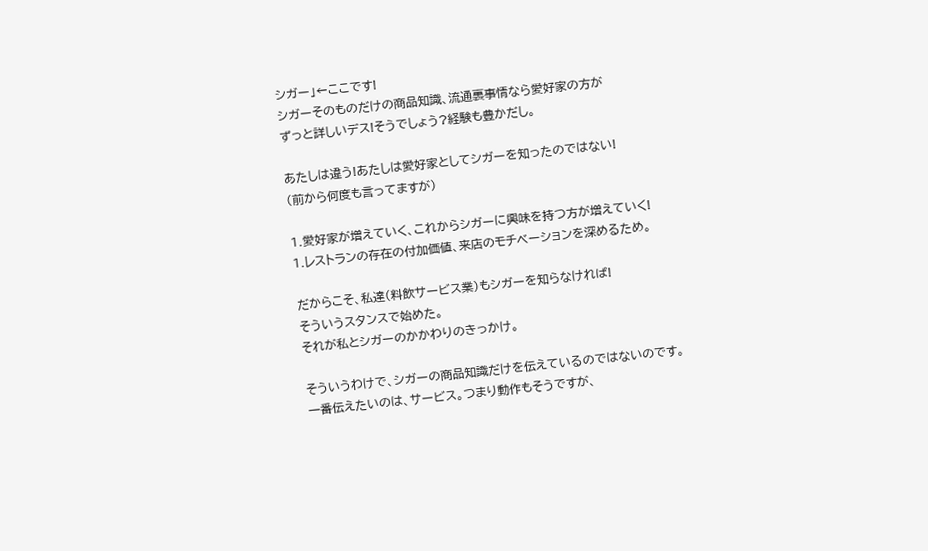シガー」←ここです!
シガーそのものだけの商品知識、流通裏事情なら愛好家の方が
ずっと詳しいデス!そうでしょう?経験も豊かだし。

あたしは違う!あたしは愛好家としてシガーを知ったのではない!
(前から何度も言ってますが)

1.愛好家が増えていく、これからシガーに興味を持つ方が増えていく!
1.レストランの存在の付加価値、来店のモチベーションを深めるため。

だからこそ、私達(料飲サービス業)もシガーを知らなければ!
そういうスタンスで始めた。
それが私とシガーのかかわりのきっかけ。

そういうわけで、シガーの商品知識だけを伝えているのではないのです。
一番伝えたいのは、サービス。つまり動作もそうですが、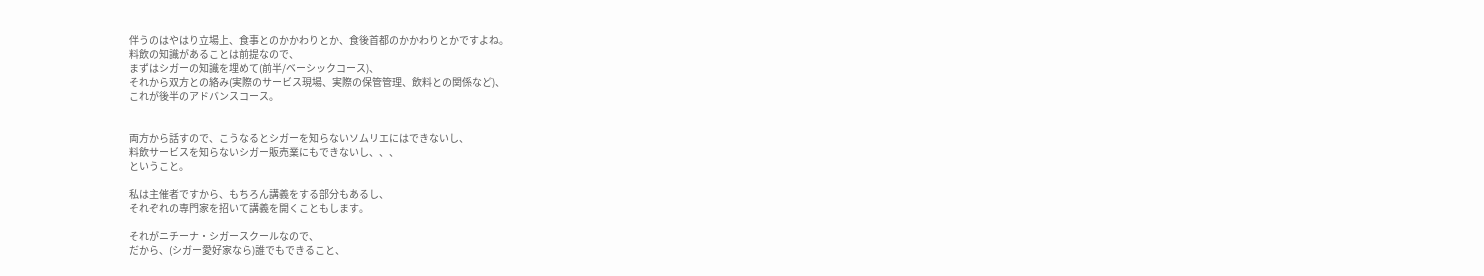伴うのはやはり立場上、食事とのかかわりとか、食後首都のかかわりとかですよね。
料飲の知識があることは前提なので、
まずはシガーの知識を埋めて(前半/ベーシックコース)、
それから双方との絡み(実際のサービス現場、実際の保管管理、飲料との関係など)、
これが後半のアドバンスコース。


両方から話すので、こうなるとシガーを知らないソムリエにはできないし、
料飲サービスを知らないシガー販売業にもできないし、、、
ということ。

私は主催者ですから、もちろん講義をする部分もあるし、
それぞれの専門家を招いて講義を開くこともします。

それがニチーナ・シガースクールなので、
だから、(シガー愛好家なら)誰でもできること、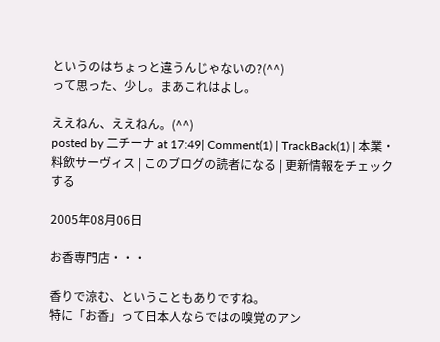というのはちょっと違うんじゃないの?(^^)
って思った、少し。まあこれはよし。

ええねん、ええねん。(^^)
posted by 二チーナ at 17:49| Comment(1) | TrackBack(1) | 本業・料飲サーヴィス | このブログの読者になる | 更新情報をチェックする

2005年08月06日

お香専門店・・・

香りで涼む、ということもありですね。
特に「お香」って日本人ならではの嗅覚のアン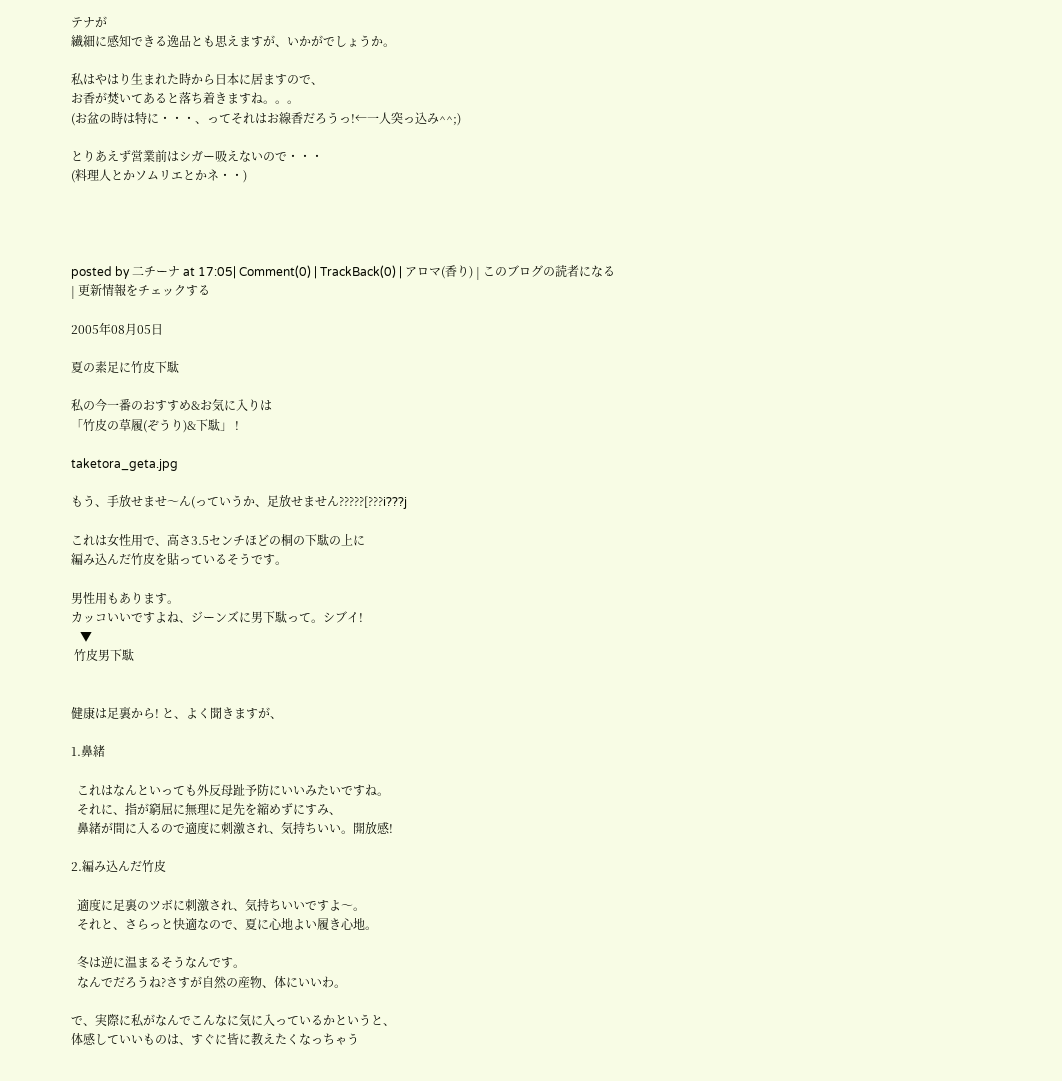テナが
繊細に感知できる逸品とも思えますが、いかがでしょうか。

私はやはり生まれた時から日本に居ますので、
お香が焚いてあると落ち着きますね。。。
(お盆の時は特に・・・、ってそれはお線香だろうっ!←一人突っ込み^^;)

とりあえず営業前はシガー吸えないので・・・
(料理人とかソムリエとかネ・・)




posted by 二チーナ at 17:05| Comment(0) | TrackBack(0) | アロマ(香り) | このブログの読者になる | 更新情報をチェックする

2005年08月05日

夏の素足に竹皮下駄

私の今一番のおすすめ&お気に入りは
「竹皮の草履(ぞうり)&下駄」 !

taketora_geta.jpg

もう、手放せませ〜ん(っていうか、足放せません?????[???i???j

これは女性用で、高さ3.5センチほどの桐の下駄の上に
編み込んだ竹皮を貼っているそうです。

男性用もあります。
カッコいいですよね、ジーンズに男下駄って。シブイ!
   ▼
 竹皮男下駄


健康は足裏から! と、よく聞きますが、

1.鼻緒

  これはなんといっても外反母趾予防にいいみたいですね。
  それに、指が窮屈に無理に足先を縮めずにすみ、
  鼻緒が間に入るので適度に刺激され、気持ちいい。開放感!

2.編み込んだ竹皮

  適度に足裏のツボに刺激され、気持ちいいですよ〜。
  それと、さらっと快適なので、夏に心地よい履き心地。

  冬は逆に温まるそうなんです。
  なんでだろうね?さすが自然の産物、体にいいわ。

で、実際に私がなんでこんなに気に入っているかというと、
体感していいものは、すぐに皆に教えたくなっちゃう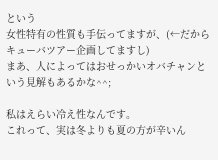という
女性特有の性質も手伝ってますが、(←だからキューバツアー企画してますし)
まあ、人によってはおせっかいオバチャンという見解もあるかな^^;

私はえらい冷え性なんです。
これって、実は冬よりも夏の方が辛いん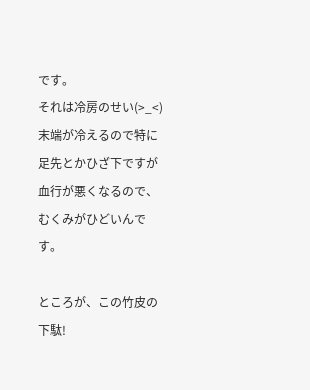です。
それは冷房のせい(>_<)
末端が冷えるので特に足先とかひざ下ですが
血行が悪くなるので、むくみがひどいんです。

ところが、この竹皮の下駄!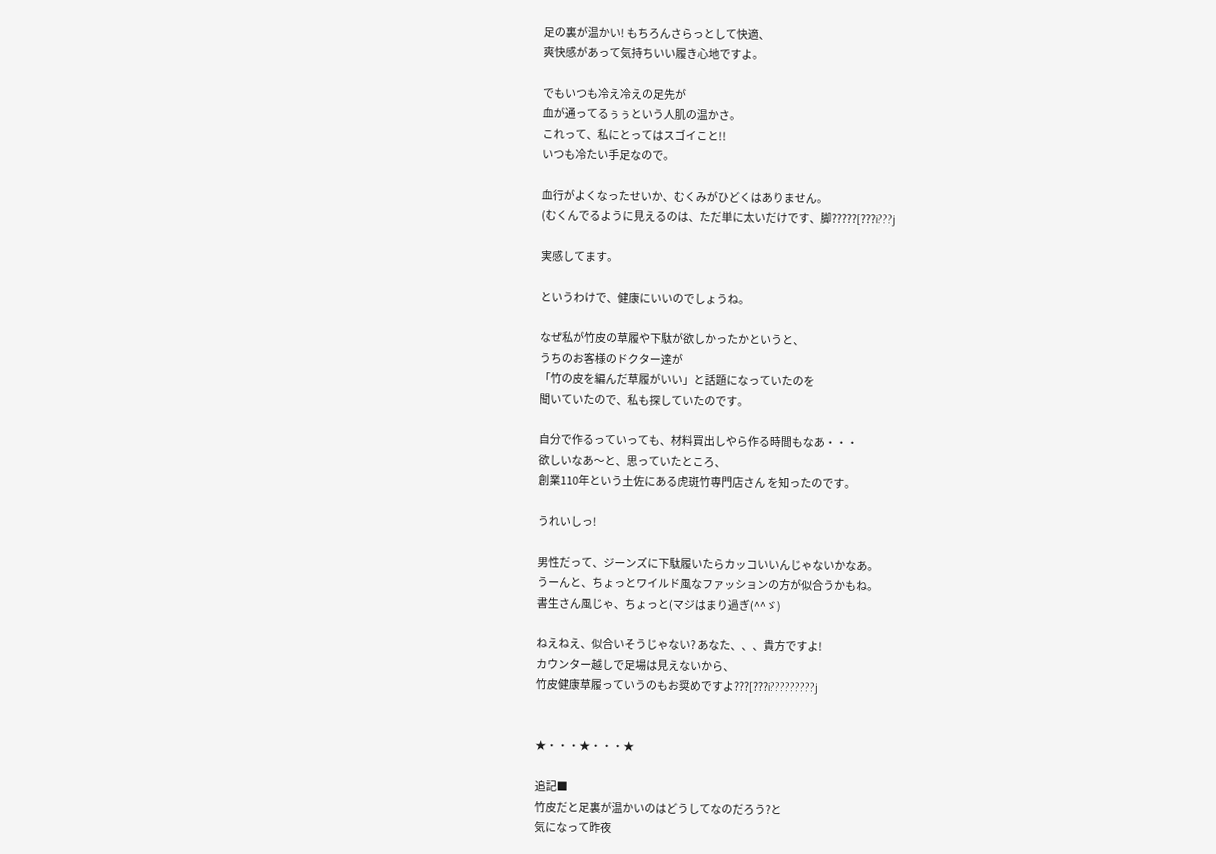足の裏が温かい! もちろんさらっとして快適、
爽快感があって気持ちいい履き心地ですよ。

でもいつも冷え冷えの足先が
血が通ってるぅぅという人肌の温かさ。
これって、私にとってはスゴイこと!!
いつも冷たい手足なので。

血行がよくなったせいか、むくみがひどくはありません。
(むくんでるように見えるのは、ただ単に太いだけです、脚?????[???i???j

実感してます。

というわけで、健康にいいのでしょうね。

なぜ私が竹皮の草履や下駄が欲しかったかというと、
うちのお客様のドクター達が
「竹の皮を編んだ草履がいい」と話題になっていたのを
聞いていたので、私も探していたのです。

自分で作るっていっても、材料買出しやら作る時間もなあ・・・
欲しいなあ〜と、思っていたところ、
創業110年という土佐にある虎斑竹専門店さん を知ったのです。

うれいしっ!

男性だって、ジーンズに下駄履いたらカッコいいんじゃないかなあ。
うーんと、ちょっとワイルド風なファッションの方が似合うかもね。
書生さん風じゃ、ちょっと(マジはまり過ぎ(^^ゞ)

ねえねえ、似合いそうじゃない? あなた、、、貴方ですよ!
カウンター越しで足場は見えないから、
竹皮健康草履っていうのもお奨めですよ???[???i?????????j


★・・・★・・・★

追記■
竹皮だと足裏が温かいのはどうしてなのだろう?と
気になって昨夜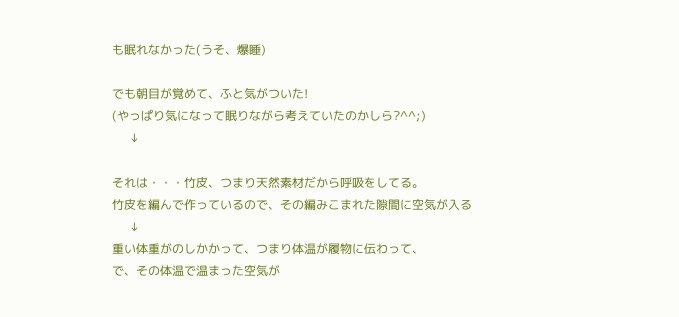も眠れなかった(うそ、爆睡)

でも朝目が覚めて、ふと気がついた!
(やっぱり気になって眠りながら考えていたのかしら?^^;)
      ↓

それは・・・竹皮、つまり天然素材だから呼吸をしてる。
竹皮を編んで作っているので、その編みこまれた隙間に空気が入る
      ↓
重い体重がのしかかって、つまり体温が履物に伝わって、
で、その体温で温まった空気が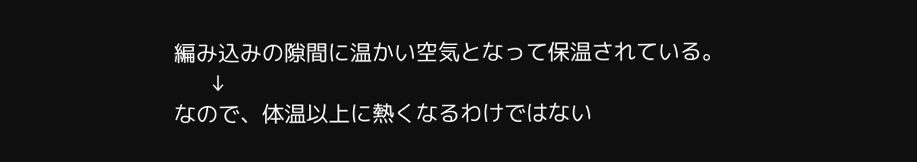編み込みの隙間に温かい空気となって保温されている。
      ↓
なので、体温以上に熱くなるわけではない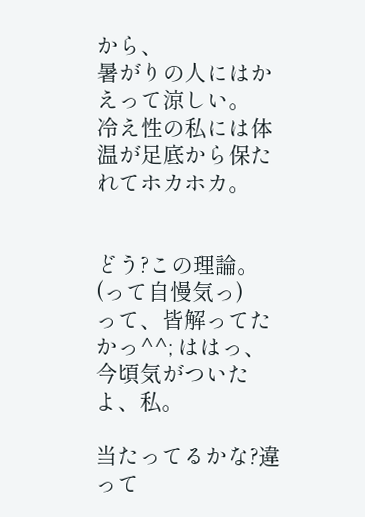から、
暑がりの人にはかえって涼しい。
冷え性の私には体温が足底から保たれてホカホカ。


どう?この理論。(って自慢気っ)
って、皆解ってたかっ^^; ははっ、今頃気がついたよ、私。

当たってるかな?違って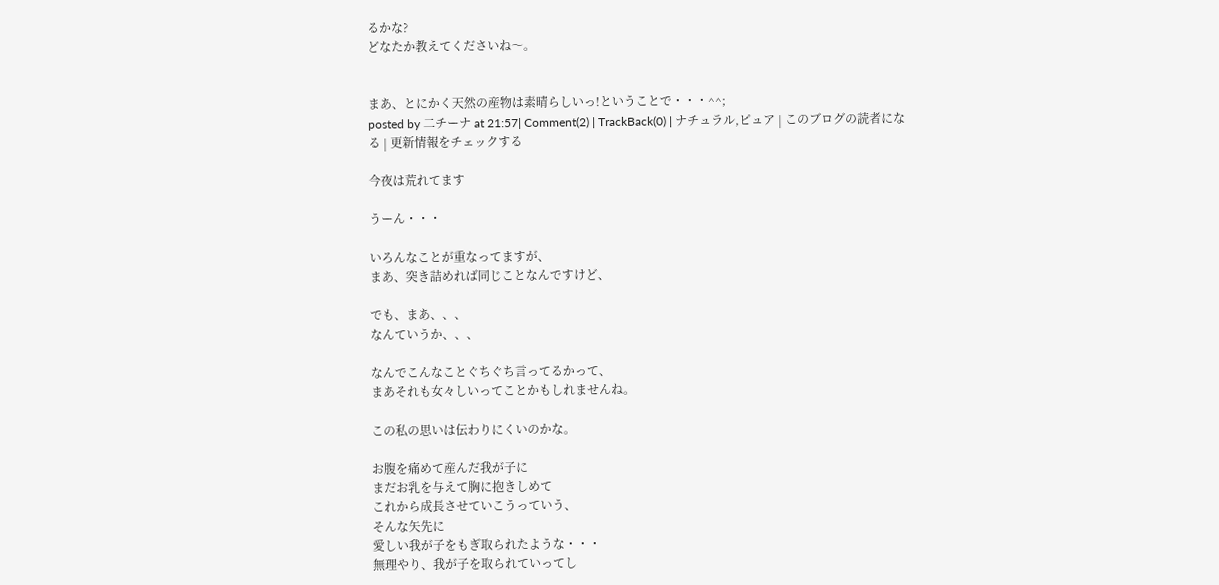るかな?
どなたか教えてくださいね〜。


まあ、とにかく天然の産物は素晴らしいっ!ということで・・・^^;
posted by 二チーナ at 21:57| Comment(2) | TrackBack(0) | ナチュラル,ピュア | このブログの読者になる | 更新情報をチェックする

今夜は荒れてます

うーん・・・

いろんなことが重なってますが、
まあ、突き詰めれば同じことなんですけど、

でも、まあ、、、
なんていうか、、、

なんでこんなことぐちぐち言ってるかって、
まあそれも女々しいってことかもしれませんね。

この私の思いは伝わりにくいのかな。

お腹を痛めて産んだ我が子に
まだお乳を与えて胸に抱きしめて
これから成長させていこうっていう、
そんな矢先に
愛しい我が子をもぎ取られたような・・・
無理やり、我が子を取られていってし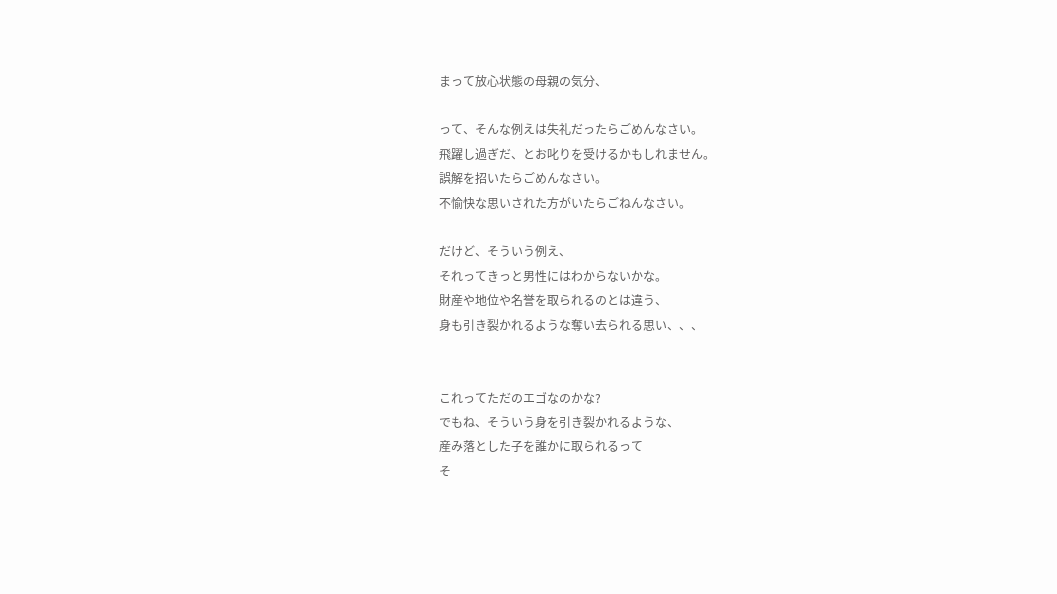まって放心状態の母親の気分、

って、そんな例えは失礼だったらごめんなさい。
飛躍し過ぎだ、とお叱りを受けるかもしれません。
誤解を招いたらごめんなさい。
不愉快な思いされた方がいたらごねんなさい。

だけど、そういう例え、
それってきっと男性にはわからないかな。
財産や地位や名誉を取られるのとは違う、
身も引き裂かれるような奪い去られる思い、、、


これってただのエゴなのかな?
でもね、そういう身を引き裂かれるような、
産み落とした子を誰かに取られるって
そ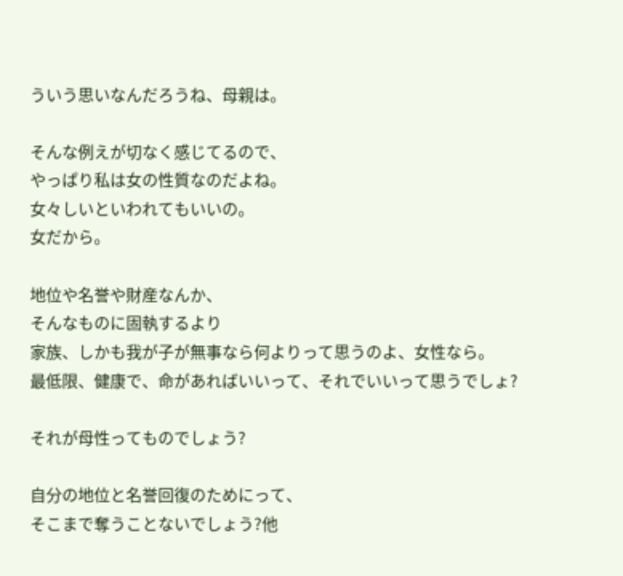ういう思いなんだろうね、母親は。

そんな例えが切なく感じてるので、
やっぱり私は女の性質なのだよね。
女々しいといわれてもいいの。
女だから。

地位や名誉や財産なんか、
そんなものに固執するより
家族、しかも我が子が無事なら何よりって思うのよ、女性なら。
最低限、健康で、命があればいいって、それでいいって思うでしょ?

それが母性ってものでしょう?

自分の地位と名誉回復のためにって、
そこまで奪うことないでしょう?他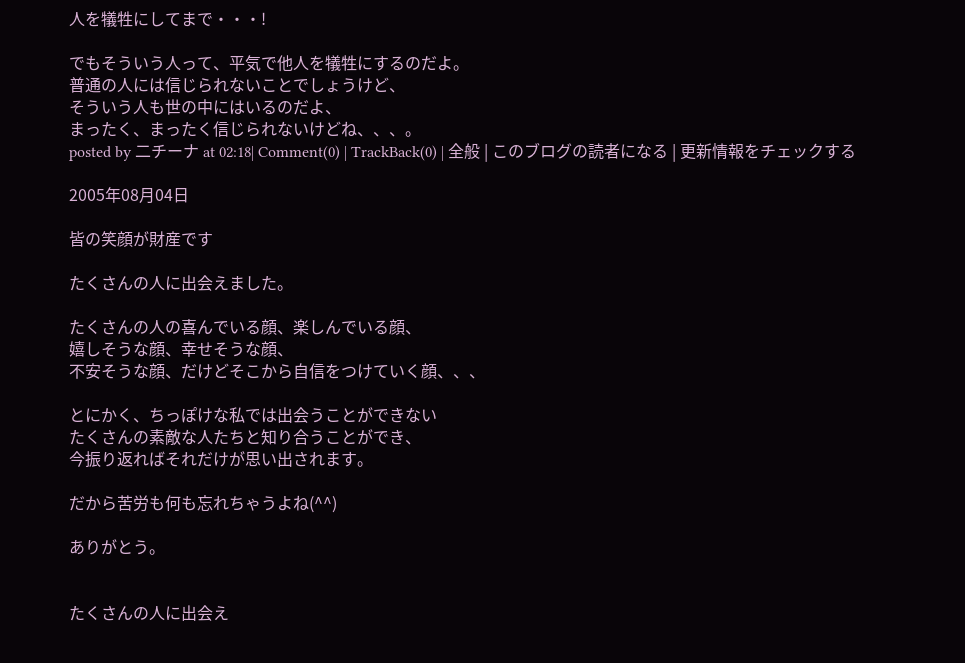人を犠牲にしてまで・・・!

でもそういう人って、平気で他人を犠牲にするのだよ。
普通の人には信じられないことでしょうけど、
そういう人も世の中にはいるのだよ、
まったく、まったく信じられないけどね、、、。
posted by 二チーナ at 02:18| Comment(0) | TrackBack(0) | 全般 | このブログの読者になる | 更新情報をチェックする

2005年08月04日

皆の笑顔が財産です

たくさんの人に出会えました。

たくさんの人の喜んでいる顔、楽しんでいる顔、
嬉しそうな顔、幸せそうな顔、
不安そうな顔、だけどそこから自信をつけていく顔、、、

とにかく、ちっぽけな私では出会うことができない
たくさんの素敵な人たちと知り合うことができ、
今振り返ればそれだけが思い出されます。

だから苦労も何も忘れちゃうよね(^^)

ありがとう。


たくさんの人に出会え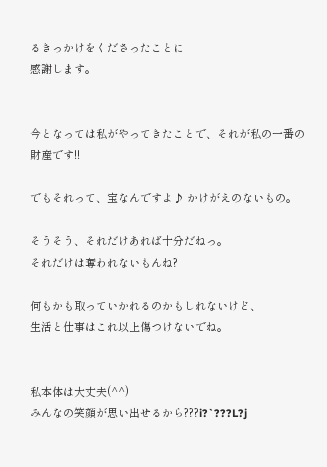るきっかけをくださったことに
感謝します。


今となっては私がやってきたことで、それが私の一番の財産です!!

でもそれって、宝なんですよ♪ かけがえのないもの。

そうそう、それだけあれば十分だねっ。
それだけは奪われないもんね?

何もかも取っていかれるのかもしれないけど、
生活と仕事はこれ以上傷つけないでね。


私本体は大丈夫(^^)
みんなの笑顔が思い出せるから???i?`???L?j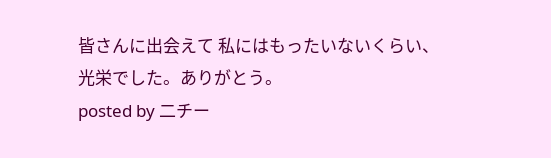皆さんに出会えて 私にはもったいないくらい、
光栄でした。ありがとう。
posted by 二チー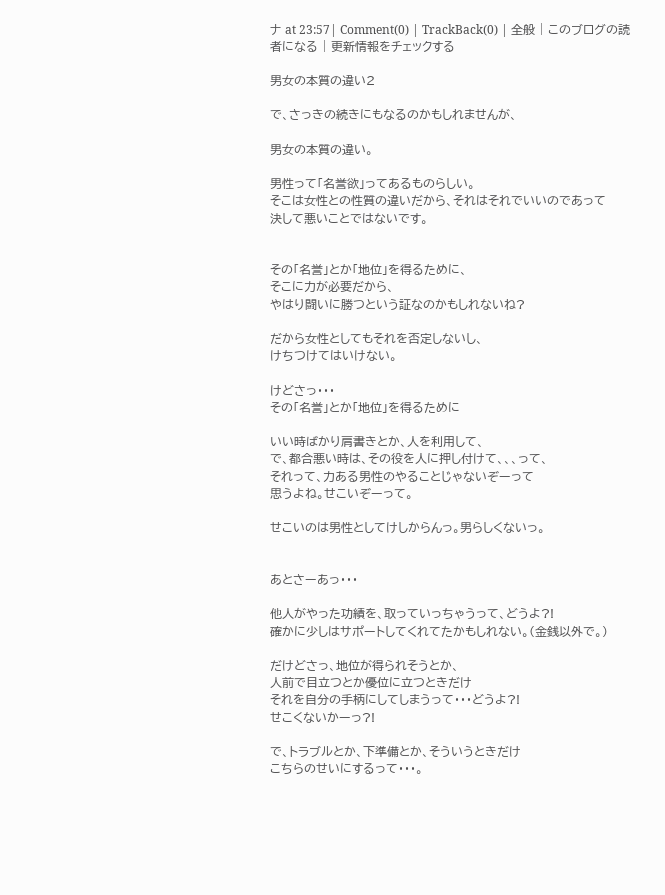ナ at 23:57| Comment(0) | TrackBack(0) | 全般 | このブログの読者になる | 更新情報をチェックする

男女の本質の違い2

で、さっきの続きにもなるのかもしれませんが、

男女の本質の違い。

男性って「名誉欲」ってあるものらしい。
そこは女性との性質の違いだから、それはそれでいいのであって
決して悪いことではないです。


その「名誉」とか「地位」を得るために、
そこに力が必要だから、
やはり闘いに勝つという証なのかもしれないね?

だから女性としてもそれを否定しないし、
けちつけてはいけない。

けどさっ・・・
その「名誉」とか「地位」を得るために

いい時ばかり肩書きとか、人を利用して、
で、都合悪い時は、その役を人に押し付けて、、、って、
それって、力ある男性のやることじゃないぞーって
思うよね。せこいぞーって。

せこいのは男性としてけしからんっ。男らしくないっ。


あとさーあっ・・・

他人がやった功績を、取っていっちゃうって、どうよ?!
確かに少しはサポートしてくれてたかもしれない。(金銭以外で。)

だけどさっ、地位が得られそうとか、
人前で目立つとか優位に立つときだけ
それを自分の手柄にしてしまうって・・・どうよ?!
せこくないかーっ?!

で、トラブルとか、下準備とか、そういうときだけ
こちらのせいにするって・・・。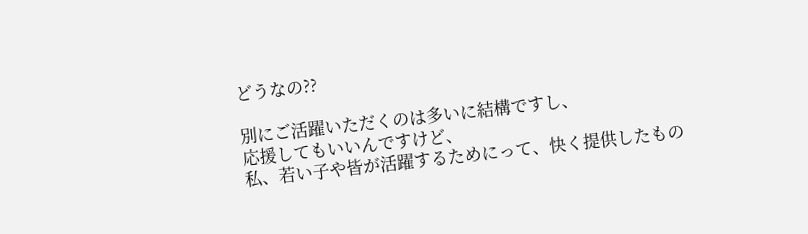どうなの??

別にご活躍いただくのは多いに結構ですし、
応援してもいいんですけど、
私、若い子や皆が活躍するためにって、快く提供したもの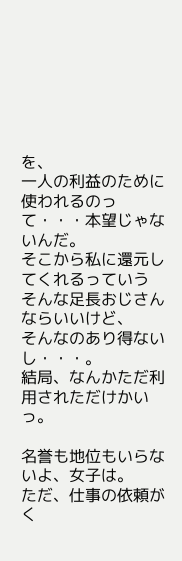を、
一人の利益のために使われるのって・・・本望じゃないんだ。
そこから私に還元してくれるっていう
そんな足長おじさんならいいけど、
そんなのあり得ないし・・・。
結局、なんかただ利用されただけかいっ。

名誉も地位もいらないよ、女子は。
ただ、仕事の依頼がく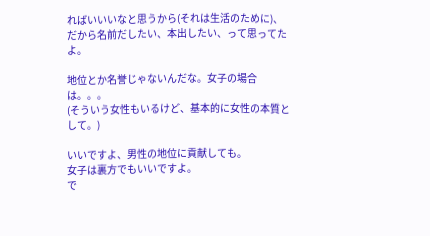ればいいいなと思うから(それは生活のために)、
だから名前だしたい、本出したい、って思ってたよ。

地位とか名誉じゃないんだな。女子の場合は。。。
(そういう女性もいるけど、基本的に女性の本質として。)

いいですよ、男性の地位に貢献しても。
女子は裏方でもいいですよ。
で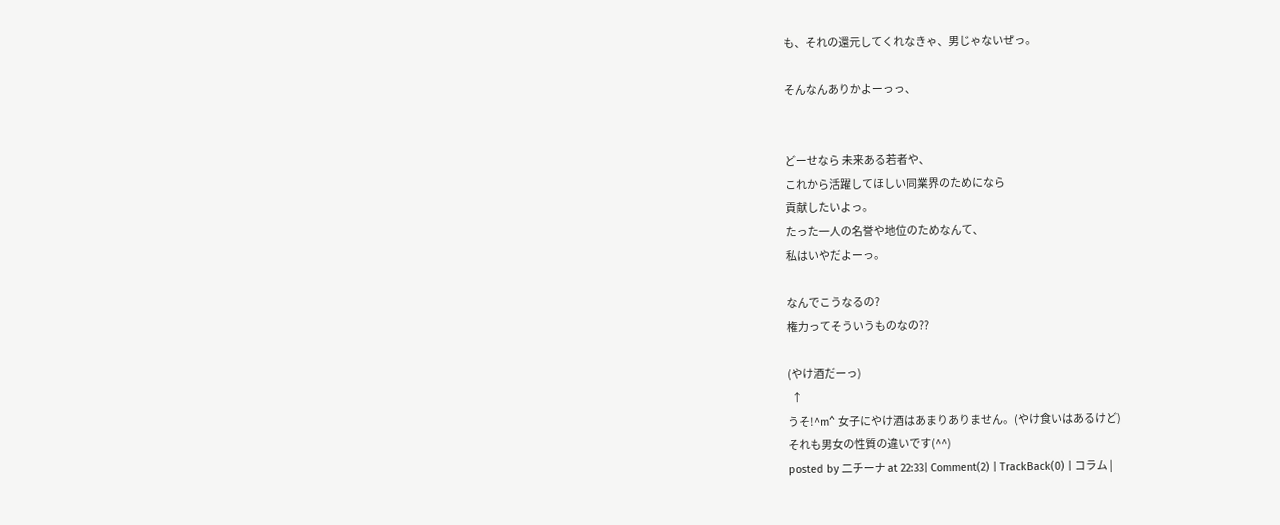も、それの還元してくれなきゃ、男じゃないぜっ。

そんなんありかよーっっ、


どーせなら 未来ある若者や、
これから活躍してほしい同業界のためになら
貢献したいよっ。
たった一人の名誉や地位のためなんて、
私はいやだよーっ。

なんでこうなるの?
権力ってそういうものなの??

(やけ酒だーっ)
  ↑
うそ!^m^ 女子にやけ酒はあまりありません。(やけ食いはあるけど)
それも男女の性質の違いです(^^)
posted by 二チーナ at 22:33| Comment(2) | TrackBack(0) | コラム |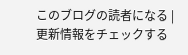このブログの読者になる | 更新情報をチェックする